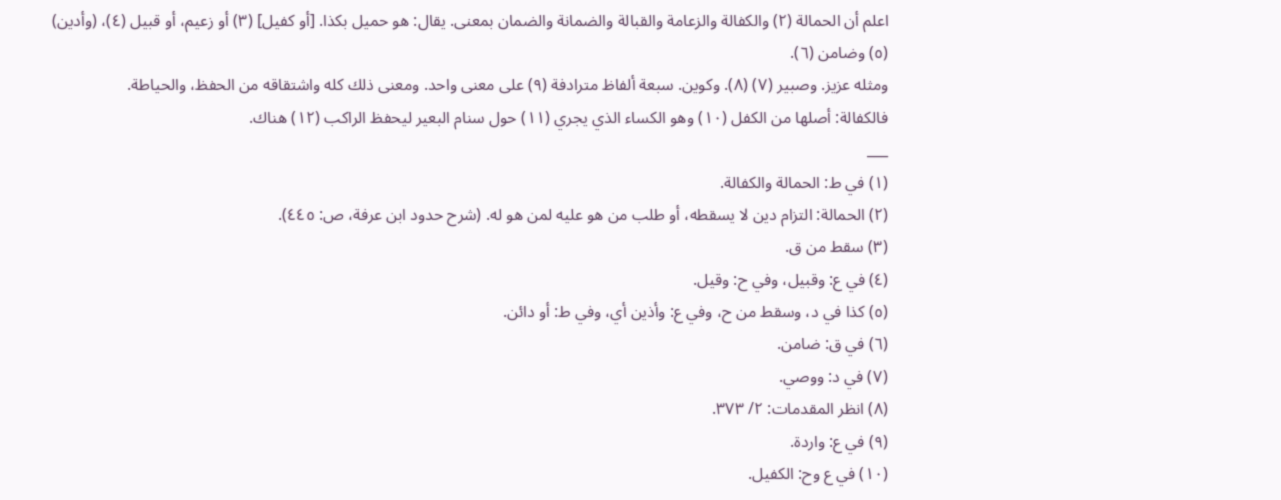اعلم أن الحمالة (٢) والكفالة والزعامة والقبالة والضمانة والضمان بمعنى. يقال: هو حميل بكذا. [أو كفيل] (٣) أو زعيم، أو قبيل (٤)، (وأدين) (٥) وضامن (٦).
ومثله عزيز. وصبير (٧) (٨). وكوين. سبعة ألفاظ مترادفة (٩) على معنى واحد. ومعنى ذلك كله واشتقاقه من الحفظ، والحياطة.
فالكفالة: أصلها من الكفل (١٠) وهو الكساء الذي يجري (١١) حول سنام البعير ليحفظ الراكب (١٢) هناك.
___
(١) في ط: الحمالة والكفالة.
(٢) الحمالة: التزام دين لا يسقطه، أو طلب من هو عليه لمن هو له. (شرح حدود ابن عرفة، ص: ٤٤٥).
(٣) سقط من ق.
(٤) في ع: وقبيل، وفي ح: وقيل.
(٥) كذا في د، وسقط من ح، وفي ع: وأذين أي، وفي ط: أو دائن.
(٦) في ق: ضامن.
(٧) في د: ووصي.
(٨) انظر المقدمات: ٢/ ٣٧٣.
(٩) في ع: واردة.
(١٠) في ع وح: الكفيل.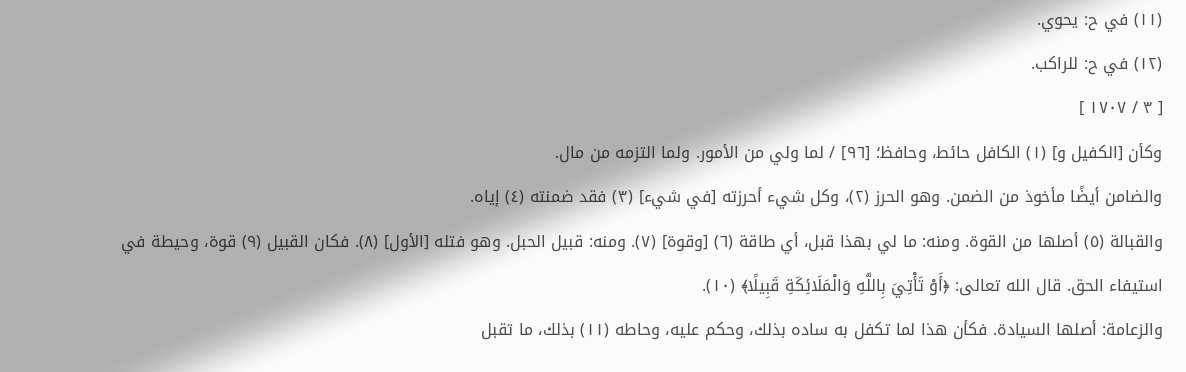(١١) في ح: يحوي.
(١٢) في ح: للراكب.
[ ٣ / ١٧٠٧ ]
وكأن [الكفيل و] (١) الكافل حائط، وحافظ؛ [٩٦] / لما ولي من الأمور. ولما التزمه من مال.
والضامن أيضًا مأخوذ من الضمن. وهو الحرز (٢)، وكل شيء أحرزته [في شيء] (٣) فقد ضمنته (٤) إياه.
والقبالة (٥) أصلها من القوة. ومنه: ما لي بهذا قبل، أي طاقة (٦) [وقوة] (٧). ومنه: قبيل الحبل. وهو فتله [الأول] (٨). فكان القبيل (٩) قوة، وحيطة في استيفاء الحق. قال الله تعالى: ﴿أَوْ تَأْتِيَ بِاللَّهِ وَالْمَلَائِكَةِ قَبِيلًا﴾ (١٠).
والزعامة: أصلها السيادة. فكأن هذا لما تكفل به ساده بذلك، وحكم عليه، وحاطه (١١) بذلك، ما تقبل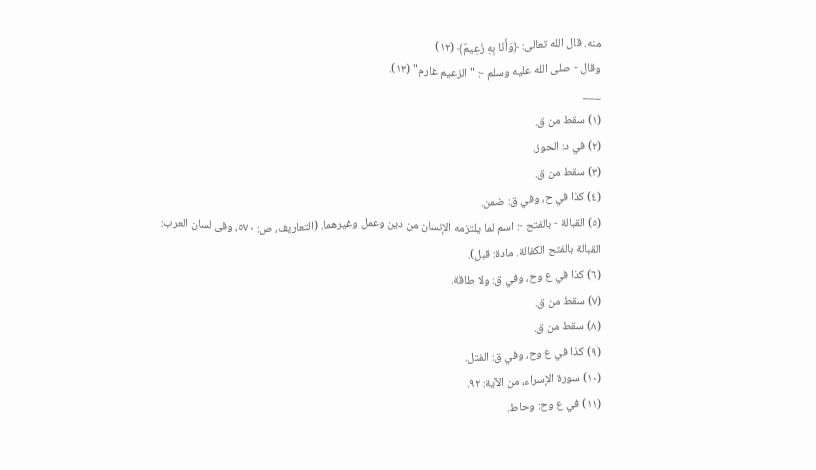منه. قال الله تعالى: ﴿وَأَنَا بِهِ زَعِيمٌ﴾ (١٢)
وقال - صلى الله عليه وسلم -: "الزعيم غارم" (١٣).
___
(١) سقط من ق.
(٢) في د: الحوز.
(٣) سقط من ق.
(٤) كذا في ح، وفي ق: ضمن.
(٥) القبالة - بالفتح -: اسم لما يلتزمه الإنسان من دين وعمل وغيرهما. (التعاريف، ص: ٥٧٠، وفى لسان العرب: القبالة بالفتح الكفالة. مادة: قبل).
(٦) كذا في ع وح، وفي ق: ولا طاقة.
(٧) سقط من ق.
(٨) سقط من ق.
(٩) كذا في ع وح، وفي ق: الفتل.
(١٠) سورة الإسراء، من الآية: ٩٢.
(١١) في ع وح: وحاط.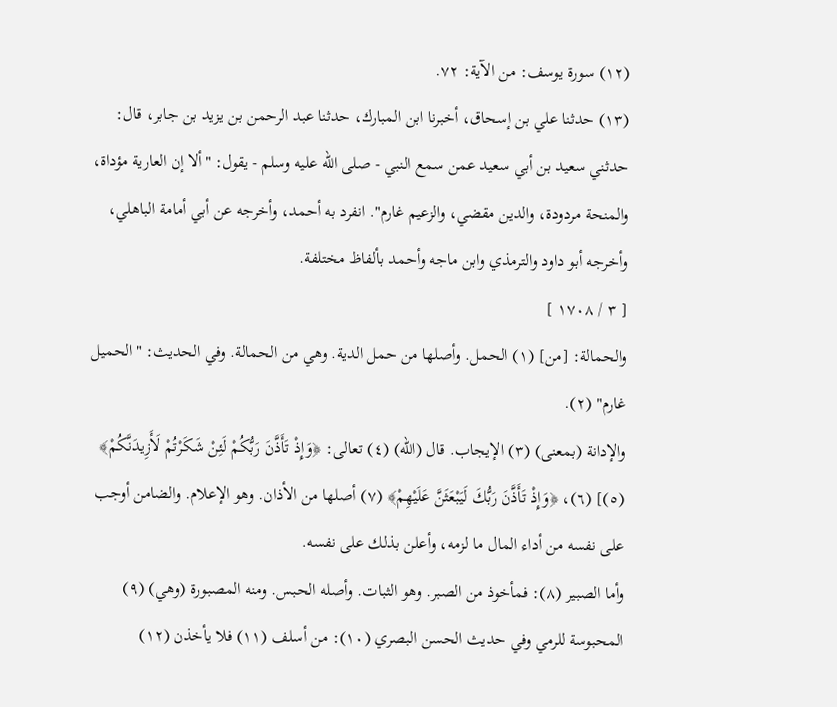(١٢) سورة يوسف: من الآية: ٧٢.
(١٣) حدثنا علي بن إسحاق، أخبرنا ابن المبارك، حدثنا عبد الرحمن بن يزيد بن جابر، قال: حدثني سعيد بن أبي سعيد عمن سمع النبي - صلى الله عليه وسلم - يقول: "ألا إن العارية مؤداة، والمنحة مردودة، والدين مقضي، والزعيم غارم". انفرد به أحمد، وأخرجه عن أبي أمامة الباهلي، وأخرجه أبو داود والترمذي وابن ماجه وأحمد بألفاظ مختلفة.
[ ٣ / ١٧٠٨ ]
والحمالة: [من] (١) الحمل. وأصلها من حمل الدية. وهي من الحمالة. وفي الحديث: "الحميل غارم" (٢).
والإدانة (بمعنى) (٣) الإيجاب. قال (الله) (٤) تعالى: ﴿وَإِذْ تَأَذَّنَ رَبُّكُمْ لَئِنْ شَكَرْتُمْ لَأَزِيدَنَّكُمْ﴾ (٥)] (٦)، ﴿وَإِذْ تَأَذَّنَ رَبُّكَ لَيَبْعَثَنَّ عَلَيْهِمْ﴾ (٧) أصلها من الأذان. وهو الإعلام. والضامن أوجب على نفسه من أداء المال ما لزمه، وأعلن بذلك على نفسه.
وأما الصبير (٨): فمأخوذ من الصبر. وهو الثبات. وأصله الحبس. ومنه المصبورة (وهي) (٩) المحبوسة للرمي وفي حديث الحسن البصري (١٠): من أسلف (١١) فلا يأخذن (١٢)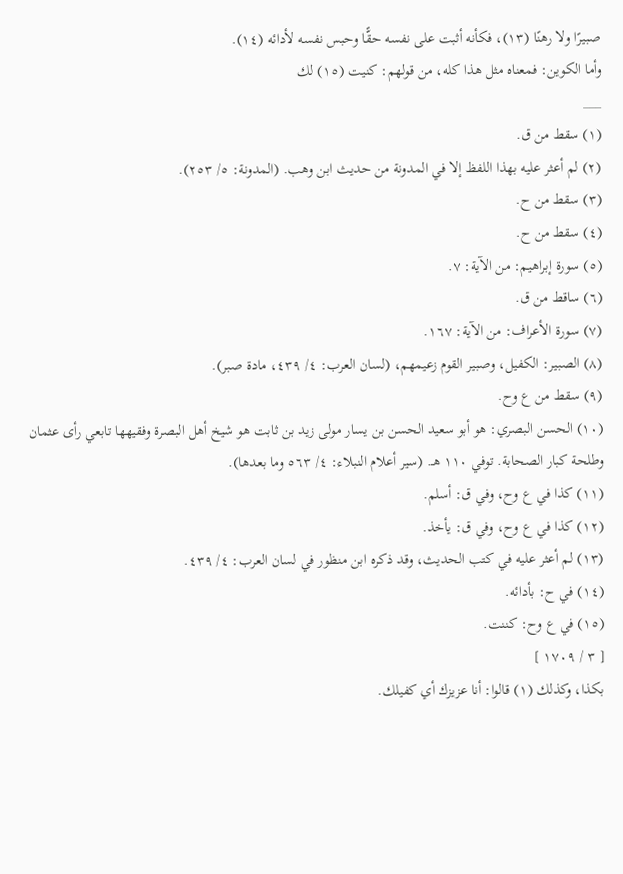صبيرًا ولا رهنًا (١٣)، فكأنه أثبت على نفسه حقًّا وحبس نفسه لأدائه (١٤).
وأما الكوين: فمعناه مثل هذا كله، من قولهم: كنيت (١٥) لك
___
(١) سقط من ق.
(٢) لم أعثر عليه بهذا اللفظ إلا في المدونة من حديث ابن وهب. (المدونة: ٥/ ٢٥٣).
(٣) سقط من ح.
(٤) سقط من ح.
(٥) سورة إبراهيم: من الآية: ٧.
(٦) ساقط من ق.
(٧) سورة الأعراف: من الآية: ١٦٧.
(٨) الصبير: الكفيل، وصبير القوم زعيمهم، (لسان العرب: ٤/ ٤٣٩، مادة صبر).
(٩) سقط من ع وح.
(١٠) الحسن البصري: هو أبو سعيد الحسن بن يسار مولى زيد بن ثابت هو شيخ أهل البصرة وفقيهها تابعي رأى عثمان وطلحة كبار الصحابة. توفي ١١٠ هـ. (سير أعلام النبلاء: ٤/ ٥٦٣ وما بعدها).
(١١) كذا في ع وح، وفي ق: أسلم.
(١٢) كذا في ع وح، وفي ق: يأخذ.
(١٣) لم أعثر عليه في كتب الحديث، وقد ذكره ابن منظور في لسان العرب: ٤/ ٤٣٩.
(١٤) في ح: بأدائه.
(١٥) في ع وح: كننت.
[ ٣ / ١٧٠٩ ]
بكذا، وكذلك (١) قالوا: أنا عزيزك أي كفيلك.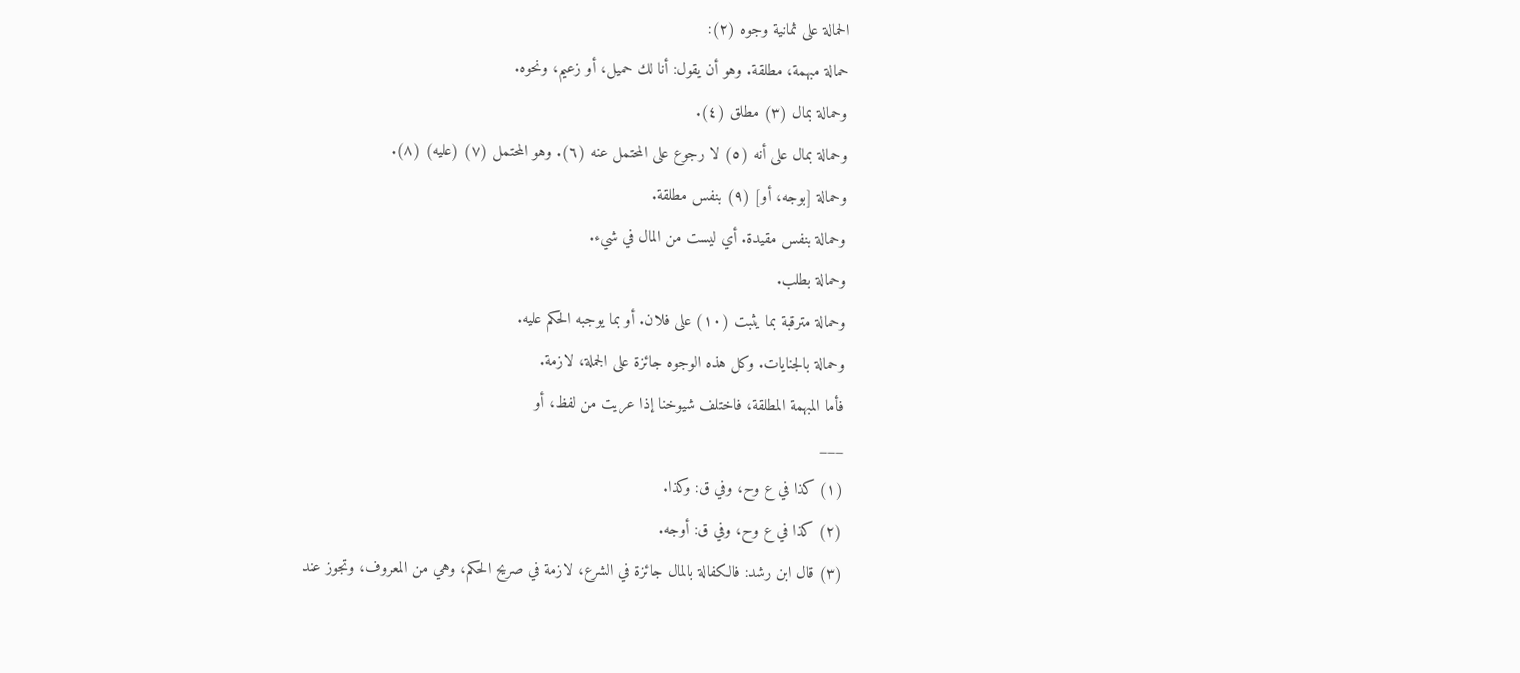الحمالة على ثمانية وجوه (٢):
حمالة مبهمة، مطلقة. وهو أن يقول: أنا لك حميل، أو زعيم، ونحوه.
وحمالة بمال (٣) مطلق (٤).
وحمالة بمال على أنه (٥) لا رجوع على المحتمل عنه (٦). وهو المحتمل (٧) (عليه) (٨).
وحمالة [بوجه، أو] (٩) بنفس مطلقة.
وحمالة بنفس مقيدة. أي ليست من المال في شيء.
وحمالة بطلب.
وحمالة مترقبة بما يثبت (١٠) على فلان. أو بما يوجبه الحكم عليه.
وحمالة بالجنايات. وكل هذه الوجوه جائزة على الجملة، لازمة.
فأما المبهمة المطلقة، فاختلف شيوخنا إذا عريت من لفظ، أو
___
(١) كذا في ع وح، وفي ق: وكذا.
(٢) كذا في ع وح، وفي ق: أوجه.
(٣) قال ابن رشد: فالكفالة بالمال جائزة في الشرع، لازمة في صريح الحكم، وهي من المعروف، وتجوز عند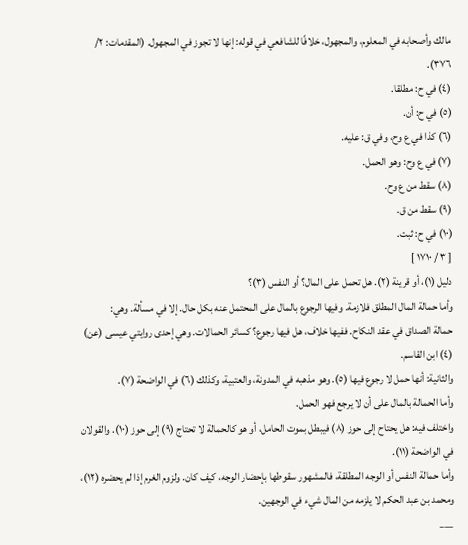مالك وأصحابه في المعلوم، والمجهول، خلافًا للشافعي في قوله: إنها لا تجوز في المجهول. (المقدمات: ٢/ ٣٧٦).
(٤) في ح: مطلقا.
(٥) في ح: أن.
(٦) كذا في ع وح، وفي ق: عليه.
(٧) في ع وح: وهو الحمل.
(٨) سقط من ع وح.
(٩) سقط من ق.
(١٠) في ح: ثبت.
[ ٣ / ١٧١٠ ]
دليل (١)، أو قرينة (٢). هل تحمل على المال؟ أو النفس (٣)؟
وأما حمالة المال المطلق فلازمة. وفيها الرجوع بالمال على المحتمل عنه بكل حال. إلا في مسألة. وهي:
حمالة الصداق في عقد النكاح. ففيها خلاف، هل فيها رجوع؟ كسائر الحمالات. وهي إحدى روايتي عيسى (عن) (٤) ابن القاسم.
والثانية: أنها حمل لا رجوع فيها (٥). وهو مذهبه في المدونة، والعتبية، وكذلك (٦) في الواضحة (٧).
وأما الحمالة بالمال على أن لا يرجع فهو الحمل.
واختلف فيه: هل يحتاح إلى حوز (٨) فيبطل بموت الحامل، أو هو كالحمالة لا تحتاج (٩) إلى حوز (١٠). والقولان في الواضحة (١١).
وأما حمالة النفس أو الوجه المطلقة، فالمشهور سقوطها بإحضار الوجه، كيف كان. ولزوم الغرم إذا لم يحضره (١٢)، ومحمد بن عبد الحكم لا يلزمه من المال شيء في الوجهين.
___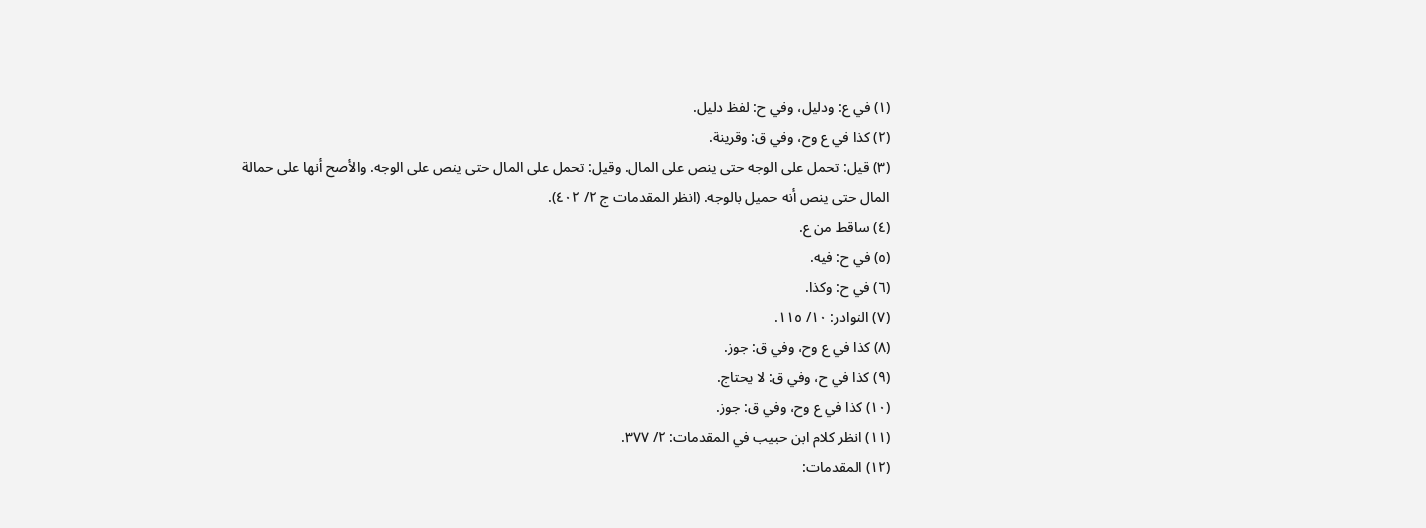(١) في ع: ودليل، وفي ح: لفظ دليل.
(٢) كذا في ع وح، وفي ق: وقرينة.
(٣) قيل: تحمل على الوجه حتى ينص على المال. وقيل: تحمل على المال حتى ينص على الوجه. والأصح أنها على حمالة المال حتى ينص أنه حميل بالوجه. (انظر المقدمات ج ٢/ ٤٠٢).
(٤) ساقط من ع.
(٥) في ح: فيه.
(٦) في ح: وكذا.
(٧) النوادر: ١٠/ ١١٥.
(٨) كذا في ع وح، وفي ق: جوز.
(٩) كذا في ح، وفي ق: لا يحتاج.
(١٠) كذا في ع وح، وفي ق: جوز.
(١١) انظر كلام ابن حبيب في المقدمات: ٢/ ٣٧٧.
(١٢) المقدمات: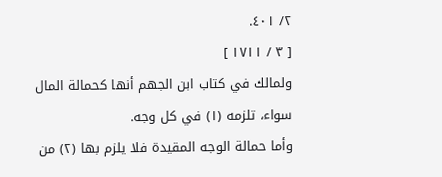٢/ ٤٠١.
[ ٣ / ١٧١١ ]
ولمالك في كتاب ابن الجهم أنها كحمالة المال سواء، تلزمه (١) في كل وجه.
وأما حمالة الوجه المقيدة فلا يلزم بها (٢) من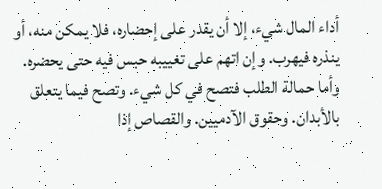أداء المال شيء، إلا أن يقدر على إحضاره، فلا يمكن منه، أو ينذره فيهرب. وإن اتهم على تغييبه حبس فيه حتى يحضره.
وأما حمالة الطلب فتصح في كل شيء. وتصح فيما يتعلق بالأبدان. وحقوق الآدميين. والقصاص إذا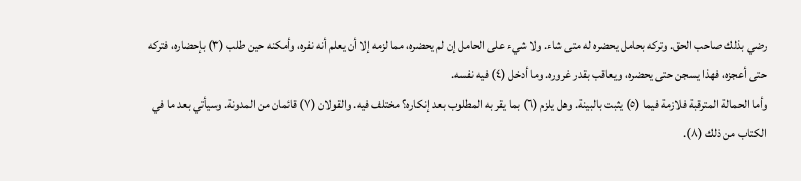رضي بذلك صاحب الحق. وتركه بحامل يحضره له متى شاء. ولا شيء على الحامل إن لم يحضره، مما لزمه إلا أن يعلم أنه نفره، وأمكنه حين طلب (٣) بإحضاره، فتركه حتى أعجزه، فهذا يسجن حتى يحضره، ويعاقب بقدر غروره. وما أدخل (٤) فيه نفسه.
وأما الحمالة المترقبة فلازمة فيما (٥) يثبت بالبينة. وهل يلزم (٦) بما يقر به المطلوب بعد إنكاره؟ مختلف فيه. والقولان (٧) قائمان من المدونة. وسيأتي بعد ما في الكتاب من ذلك (٨).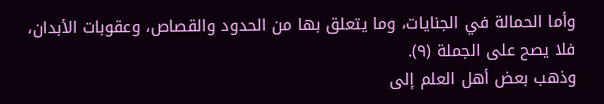وأما الحمالة في الجنايات، وما يتعلق بها من الحدود والقصاص، وعقوبات الأبدان، فلا يصح على الجملة (٩).
وذهب بعض أهل العلم إلى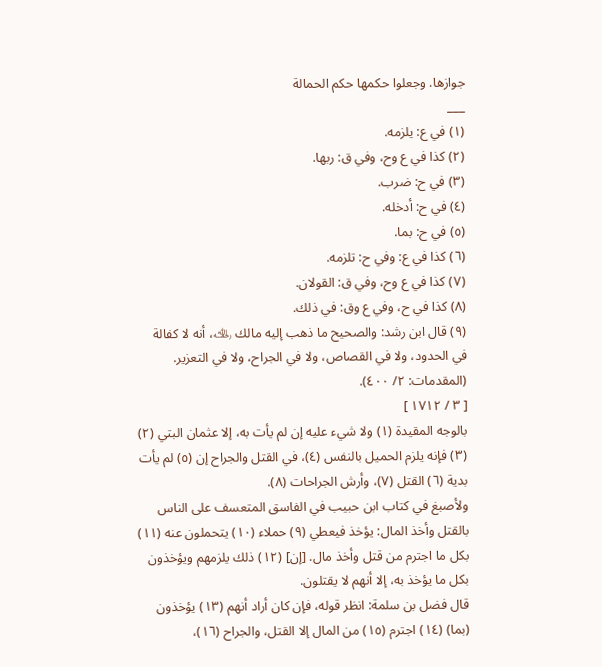جوازها. وجعلوا حكمها حكم الحمالة
___
(١) في ع: يلزمه.
(٢) كذا في ع وح، وفي ق: ربها.
(٣) في ح: ضرب.
(٤) في ح: أدخله.
(٥) في ح: بما.
(٦) كذا في ع: وفي ح: تلزمه.
(٧) كذا في ع وح، وفي ق: القولان.
(٨) كذا في ح، وفي ع وق: في ذلك.
(٩) قال ابن رشد: والصحيح ما ذهب إليه مالك ﵀، أنه لا كفالة في الحدود، ولا في القصاص، ولا في الجراح، ولا في التعزير. (المقدمات: ٢/ ٤٠٠).
[ ٣ / ١٧١٢ ]
بالوجه المقيدة (١) ولا شيء عليه إن لم يأت به، إلا عثمان البتي (٢) (٣) فإنه يلزم الحميل بالنفس (٤)، في القتل والجراح إن (٥) لم يأت بدية (٦) القتل (٧)، وأرش الجراحات (٨).
ولأصبغ في كتاب ابن حبيب في الفاسق المتعسف على الناس بالقتل وأخذ المال: يؤخذ فيعطي (٩) حملاء (١٠) يتحملون عنه (١١) بكل ما اجترم من قتل وأخذ مال. [إن] (١٢) ذلك يلزمهم ويؤخذون بكل ما يؤخذ به، إلا أنهم لا يقتلون.
قال فضل بن سلمة: انظر قوله، فإن كان أراد أنهم (١٣) يؤخذون (بما) (١٤) اجترم (١٥) من المال إلا القتل، والجراح (١٦)،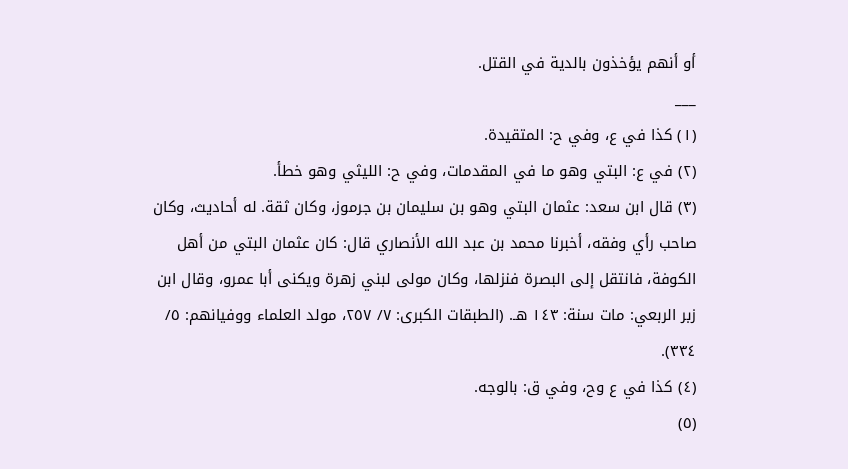أو أنهم يؤخذون بالدية في القتل.
___
(١) كذا في ع، وفي ح: المتقيدة.
(٢) في ع: البتي وهو ما في المقدمات، وفي ح: الليثي وهو خطأ.
(٣) قال ابن سعد: عثمان البتي وهو بن سليمان بن جرموز، وكان ثقة. له أحاديث، وكان صاحب رأي وفقه، أخبرنا محمد بن عبد الله الأنصاري قال: كان عثمان البتي من أهل الكوفة، فانتقل إلى البصرة فنزلها، وكان مولى لبني زهرة ويكنى أبا عمرو، وقال ابن زبر الربعي: مات سنة: ١٤٣ هـ. (الطبقات الكبرى: ٧/ ٢٥٧، مولد العلماء ووفيانهم: ٥/ ٣٣٤).
(٤) كذا في ع وح، وفي ق: بالوجه.
(٥)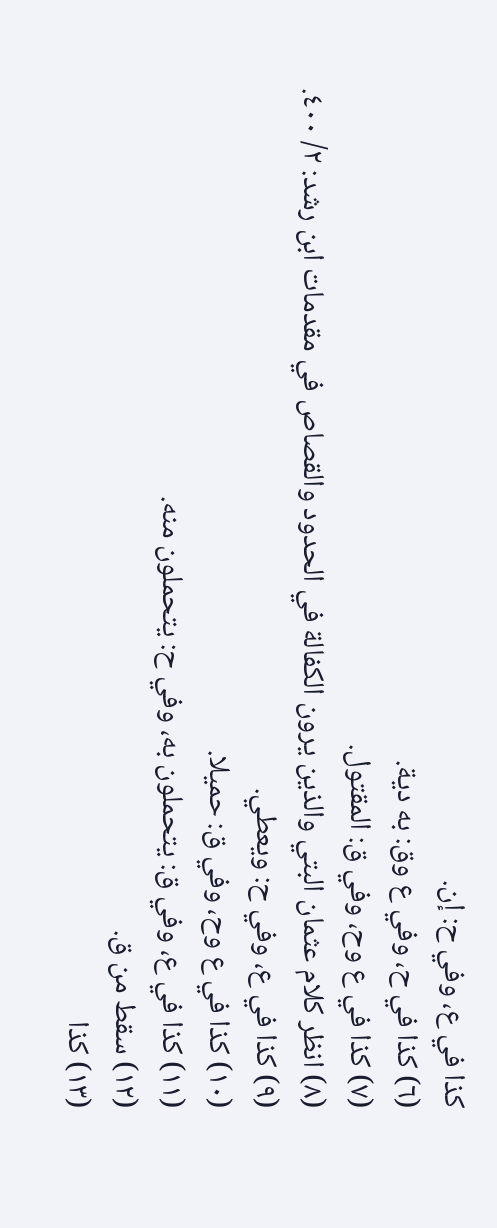كذا في ع، وفي ح: إن.
(٦) كذا في ح، وفي ع وق: به دية.
(٧) كذا في ع وح، وفي ق: المقتول.
(٨) انظر كلام عثمان البتي والذين يرون الكفالة في الحدود والقصاص في مقدمات ابن رشد: ٢/ ٤٠٠.
(٩) كذا في ع، وفي ح: ويعطي.
(١٠) كذا في ع وح، وفي ق: حميلا.
(١١) كذا في ع، وفي ق: يتحملون به، وفي ح: يتحملون منه.
(١٢) سقط من ق.
(١٣) كذا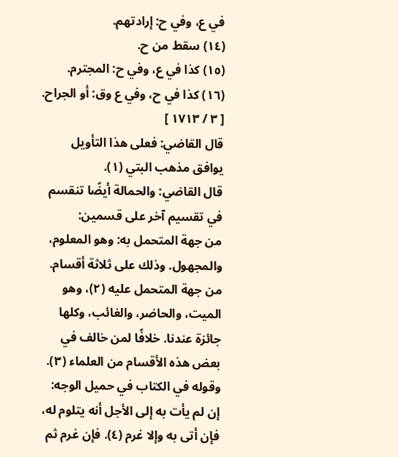في ع، وفي ح: إرادتهم.
(١٤) سقط من ح.
(١٥) كذا في ع، وفي ح: المجترم.
(١٦) كذا في ح، وفي ع وق: أو الجراح.
[ ٣ / ١٧١٣ ]
قال القاضي: فعلى هذا التأويل يوافق مذهب البتي (١).
قال القاضي: والحمالة أيضًا تنقسم في تقسيم آخر على قسمين:
من جهة المتحمل به: وهو المعلوم، والمجهول. وذلك على ثلاثة أقسام.
من جهة المتحمل عليه (٢)، وهو الميت، والحاضر، والغائب، وكلها جائزة عندنا. خلافًا لمن خالف في بعض هذه الأقسام من العلماء (٣).
وقوله في الكتاب في حميل الوجه: إن لم يأت به إلى الأجل أنه يتلوم له، فإن أتى به وإلا غرم (٤). فإن غرم ثم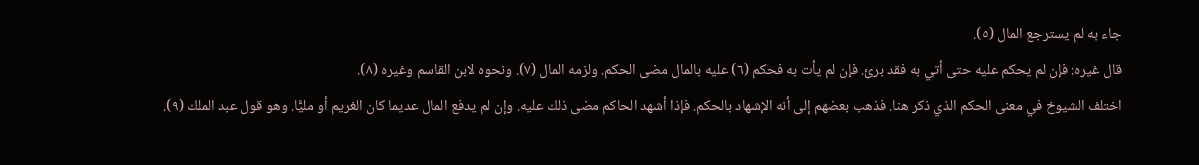جاء به لم يسترجع المال (٥).
قال غيره: فإن لم يحكم عليه حتى أتي به فقد برئ. فإن لم يأت به فحكم (٦) عليه بالمال مضى الحكم. ولزمه المال (٧). ونحوه لابن القاسم وغيره (٨).
اختلف الشيوخ في معنى الحكم الذي ذكر هنا. فذهب بعضهم إلى أنه الإشهاد بالحكم. فإذا أشهد الحاكم مضى ذلك عليه. وإن لم يدفع المال عديما كان الغريم أو مليًّا. وهو قول عبد الملك (٩).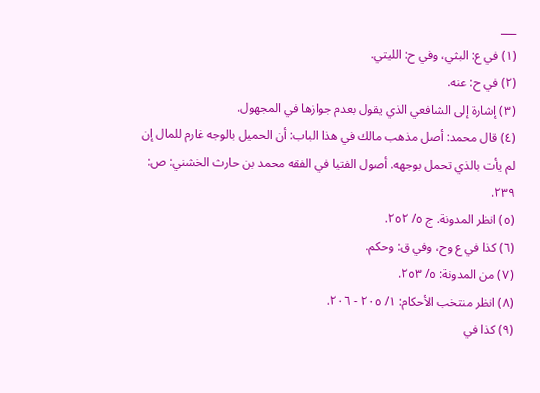___
(١) في ع: البثي، وفي ح: الليتي.
(٢) في ح: عنه.
(٣) إشارة إلى الشافعي الذي يقول بعدم جوازها في المجهول.
(٤) قال محمد: أصل مذهب مالك في هذا الباب: أن الحميل بالوجه غارم للمال إن لم يأت بالذي تحمل بوجهه. أصول الفتيا في الفقه محمد بن حارث الخشني: ص: ٢٣٩.
(٥) انظر المدونة. ج ٥/ ٢٥٢.
(٦) كذا في ع وح، وفي ق: وحكم.
(٧) من المدونة: ٥/ ٢٥٣.
(٨) انظر منتخب الأحكام: ١/ ٢٠٥ - ٢٠٦.
(٩) كذا في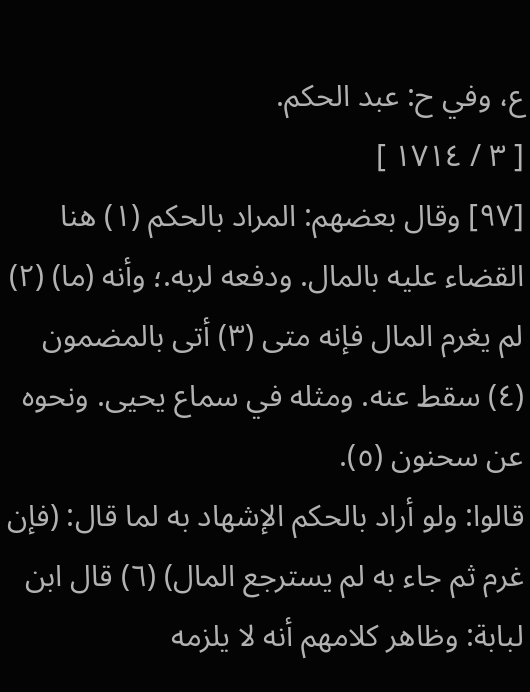ع، وفي ح: عبد الحكم.
[ ٣ / ١٧١٤ ]
[٩٧] وقال بعضهم: المراد بالحكم (١) هنا القضاء عليه بالمال. ودفعه لربه.؛ وأنه (ما) (٢) لم يغرم المال فإنه متى (٣) أتى بالمضمون (٤) سقط عنه. ومثله في سماع يحيى. ونحوه عن سحنون (٥).
قالوا: ولو أراد بالحكم الإشهاد به لما قال: (فإن غرم ثم جاء به لم يسترجع المال) (٦) قال ابن لبابة: وظاهر كلامهم أنه لا يلزمه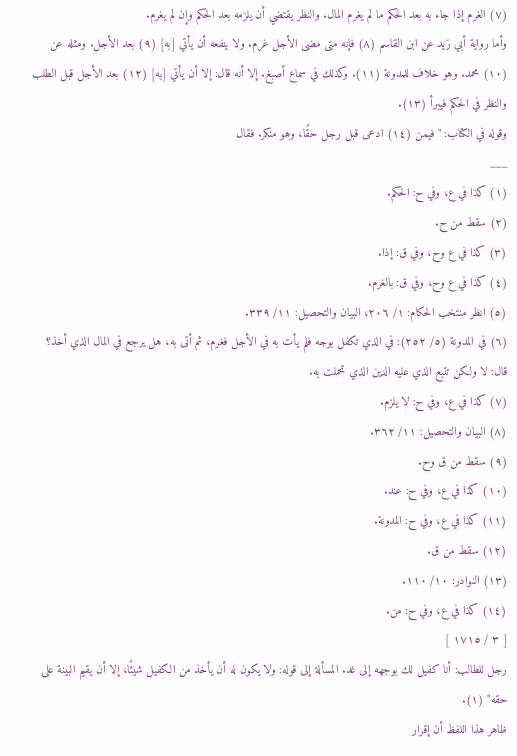(٧) الغرم إذا جاء به بعد الحكم ما لم يغرم المال. والنظر يقتضي أن يلزمه بعد الحكم وإن لم يغرم.
وأما رواية أبي زيد عن ابن القاسم (٨) فإنه متى مضى الأجل غرم. ولا ينفعه أن يأتي [به] (٩) بعد الأجل. ومثله عن (١٠) محمد. وهو خلاف للمدونة (١١). وكذلك في سماع أصبغ. إلا أنه قال: إلا أن يأتي [به] (١٢) بعد الأجل قبل الطلب والنظر في الحكم فيبرأ (١٣).
وقوله في الكتاب: "فيمن (١٤) ادعى قبل رجل حقًا، وهو منكر. فقال
___
(١) كذا في ع، وفي ح: الحكم.
(٢) سقط من ح.
(٣) كذا في ع وح، وفي ق: إذا.
(٤) كذا في ع وح، وفي ق: بالغرم.
(٥) انظر منتخب الحكام: ١/ ٢٠٦، البيان والتحصيل: ١١/ ٣٣٩.
(٦) في المدونة (٥/ ٢٥٢): في الذي تكفل بوجه فلم يأت به في الأجل فغرم، ثم أتى به، هل يرجع في المال الذي أخذ؟ قال: لا ولكن تتبع الذي عليه الدين الذي تحملت به.
(٧) كذا في ع، وفي ح: لا يلزم.
(٨) البيان والتحصيل: ١١/ ٣٦٢.
(٩) سقط من ق وح.
(١٠) كذا في ع، وفي ح: عند.
(١١) كذا في ع، وفي ح: المدونة.
(١٢) سقط من ق.
(١٣) النوادر: ١٠/ ١١٠.
(١٤) كذا في ع، وفي ح: من.
[ ٣ / ١٧١٥ ]
رجل للطالب: أنا كفيل لك بوجهه إلى غد. المسألة إلى قوله: ولا يكون له أن يأخذ من الكفيل شيئًا، إلا أن يقيم البينة على حقه" (١).
ظاهر هذا اللفظ أن إقرار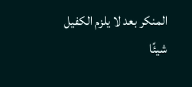المنكر بعد لا يلزم الكفيل شيئًا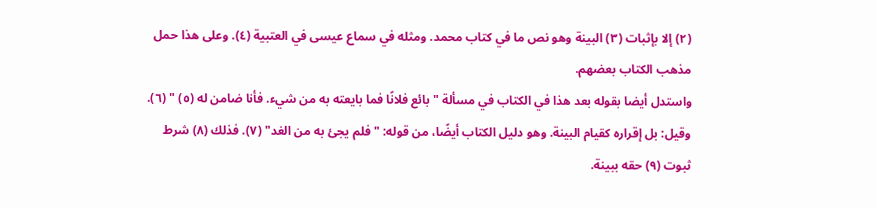(٢) إلا بإثبات (٣) البينة وهو نص ما في كتاب محمد. ومثله في سماع عيسى في العتبية (٤). وعلى هذا حمل مذهب الكتاب بعضهم.
واستدل أيضا بقوله بعد هذا في الكتاب في مسألة "بائع فلانًا فما بايعته به من شيء. فأنا ضامن له (٥) " (٦).
وقيل: بل إقراره كقيام البينة. وهو دليل الكتاب أيضًا، من قوله: "فلم يجئ به من الغد" (٧). فذلك (٨) شرط ثبوت (٩) حقه ببينة.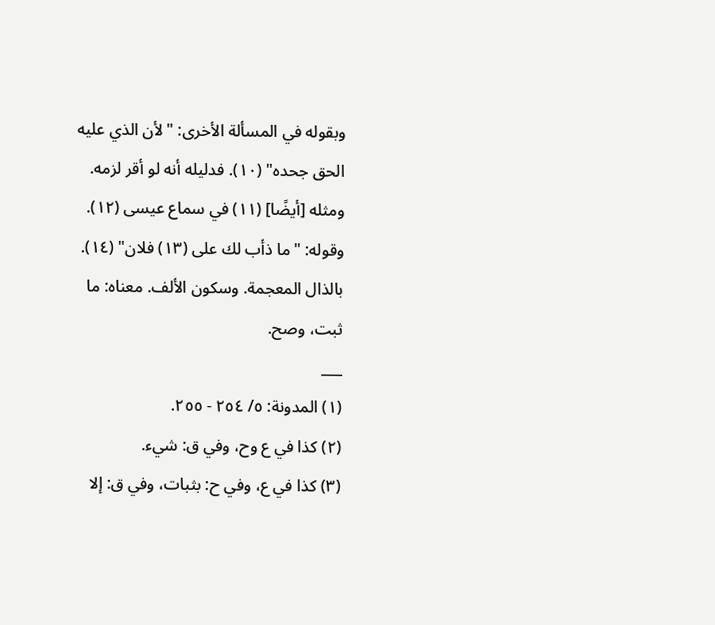وبقوله في المسألة الأخرى: "لأن الذي عليه الحق جحده" (١٠). فدليله أنه لو أقر لزمه. ومثله [أيضًا] (١١) في سماع عيسى (١٢).
وقوله: "ما ذأب لك على (١٣) فلان" (١٤). بالذال المعجمة. وسكون الألف. معناه: ما ثبت، وصح.
___
(١) المدونة: ٥/ ٢٥٤ - ٢٥٥.
(٢) كذا في ع وح، وفي ق: شيء.
(٣) كذا في ع، وفي ح: بثبات، وفي ق: إلا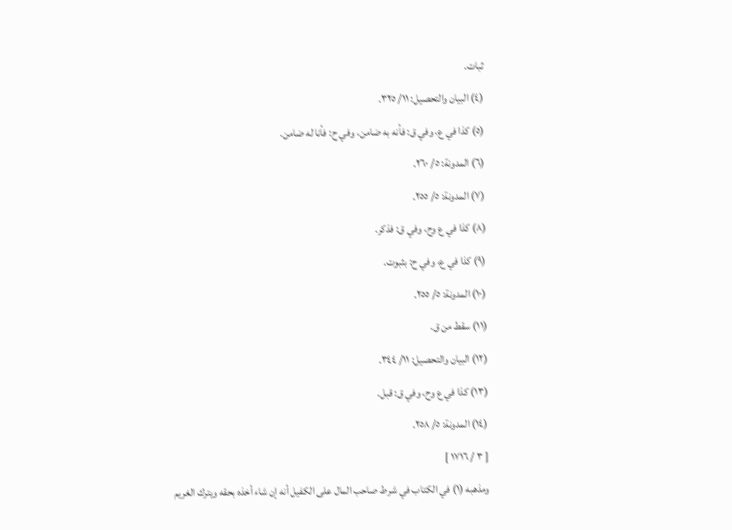ثبات.
(٤) البيان والتحصيل: ١١/ ٣٢٥.
(٥) كذا في ع، وفي ق: فأنه به ضامن، وفي ح: فأنا له ضامن.
(٦) المدونة: ٥/ ٢٦٠.
(٧) المدونة: ٥/ ٢٥٥.
(٨) كذا في ع وح، وفي ق: فذكر.
(٩) كذا في ع، وفي ح: بثبوت.
(١٠) المدونة: ٥/ ٢٥٥.
(١١) سقط من ق.
(١٢) البيان والتحصيل: ١١/ ٣٤٤.
(١٣) كذا في ع وح، وفي ق: قبل.
(١٤) المدونة: ٥/ ٢٥٨.
[ ٣ / ١٧١٦ ]
ومذهبه (١) في الكتاب في شرط صاحب المال على الكفيل أنه إن شاء أخذه بحقه ويترك الغريم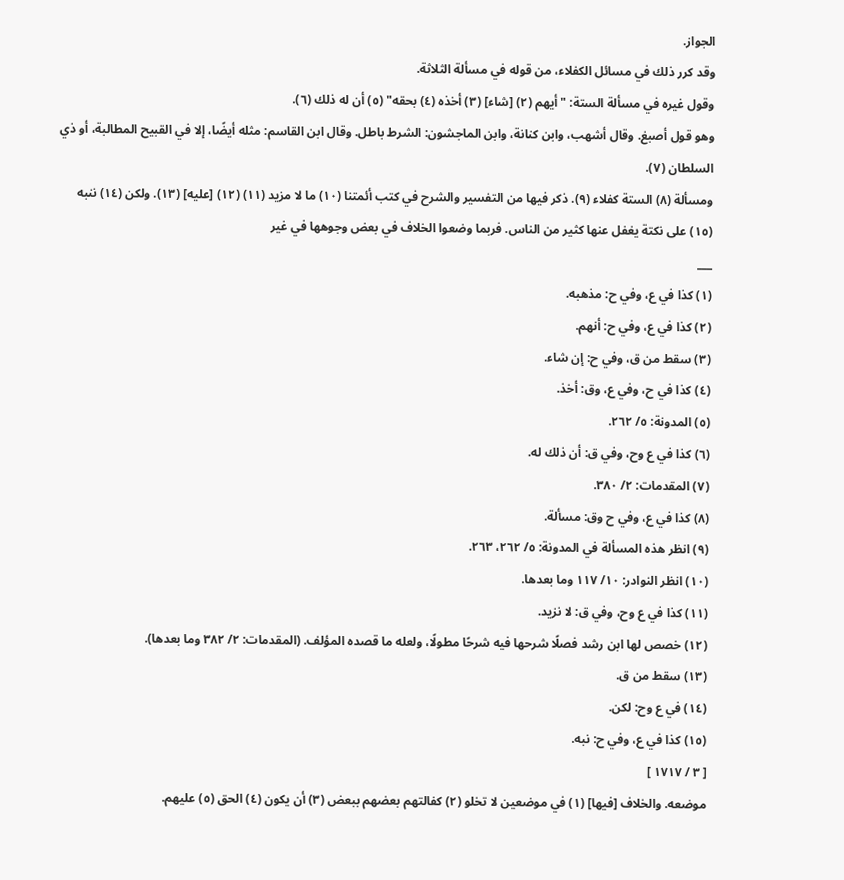الجواز.
وقد كرر ذلك في مسائل الكفلاء، من قوله في مسألة الثلاثة.
وقول غيره في مسألة الستة: "أيهم (٢) [شاء] (٣) أخذه (٤) بحقه" (٥) أن له ذلك (٦).
وهو قول أصبغ. وقال أشهب، وابن كنانة، وابن الماجشون: الشرط باطل. وقال ابن القاسم: مثله أيضًا، إلا في القبيح المطالبة، أو ذي السلطان (٧).
ومسألة (٨) الستة كفلاء (٩). ذكر فيها من التفسير والشرح في كتب أئمتنا (١٠) ما لا مزيد (١١) (١٢) [عليه] (١٣). ولكن (١٤) ننبه (١٥) على نكتة يغفل عنها كثير من الناس. فربما وضعوا الخلاف في بعض وجوهها في غير
___
(١) كذا في ع، وفي ح: مذهبه.
(٢) كذا في ع، وفي ح: أنهم.
(٣) سقط من ق، وفي ح: إن شاء.
(٤) كذا في ح، وفي ع، وق: أخذ.
(٥) المدونة: ٥/ ٢٦٢.
(٦) كذا في ع وح، وفي ق: أن ذلك له.
(٧) المقدمات: ٢/ ٣٨٠.
(٨) كذا في ع، وفي ح وق: مسألة.
(٩) انظر هذه المسألة في المدونة: ٥/ ٢٦٢، ٢٦٣.
(١٠) انظر النوادر: ١٠/ ١١٧ وما بعدها.
(١١) كذا في ع وح، وفي ق: لا نزيد.
(١٢) خصص لها ابن رشد فصلًا شرحها فيه شرحًا مطولًا، ولعله ما قصده المؤلف. (المقدمات: ٢/ ٣٨٢ وما بعدها).
(١٣) سقط من ق.
(١٤) في ع وح: لكن.
(١٥) كذا في ع، وفي ح: نبه.
[ ٣ / ١٧١٧ ]
موضعه. والخلاف [فيها] (١) في موضعين لا تخلو (٢) كفالتهم بعضهم ببعض (٣) أن يكون (٤) الحق (٥) عليهم.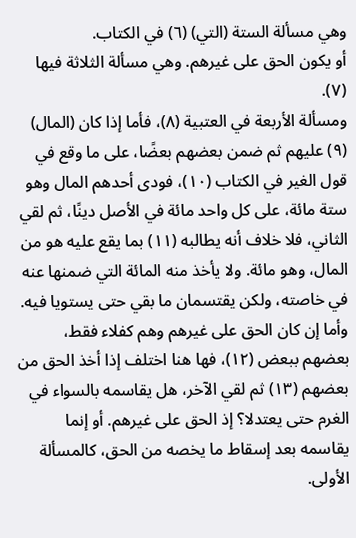وهي مسألة الستة (التي) (٦) في الكتاب.
أو يكون الحق على غيرهم. وهي مسألة الثلاثة فيها (٧).
ومسألة الأربعة في العتبية (٨)، فأما إذا كان (المال) (٩) عليهم ثم ضمن بعضهم بعضًا، على ما وقع في قول الغير في الكتاب (١٠)، فودى أحدهم المال وهو ستة مائة، على كل واحد مائة في الأصل دينًا، ثم لقي الثاني، فلا خلاف أنه يطالبه (١١) بما يقع عليه هو من المال، وهو مائة. ولا يأخذ منه المائة التي ضمنها عنه في خاصته، ولكن يقتسمان ما بقي حتى يستويا فيه.
وأما إن كان الحق على غيرهم وهم كفلاء فقط، بعضهم ببعض (١٢)، فها هنا اختلف إذا أخذ الحق من بعضهم (١٣) ثم لقي الآخر، هل يقاسمه بالسواء في الغرم حتى يعتدلا؟ إذ الحق على غيرهم. أو إنما يقاسمه بعد إسقاط ما يخصه من الحق، كالمسألة الأولى.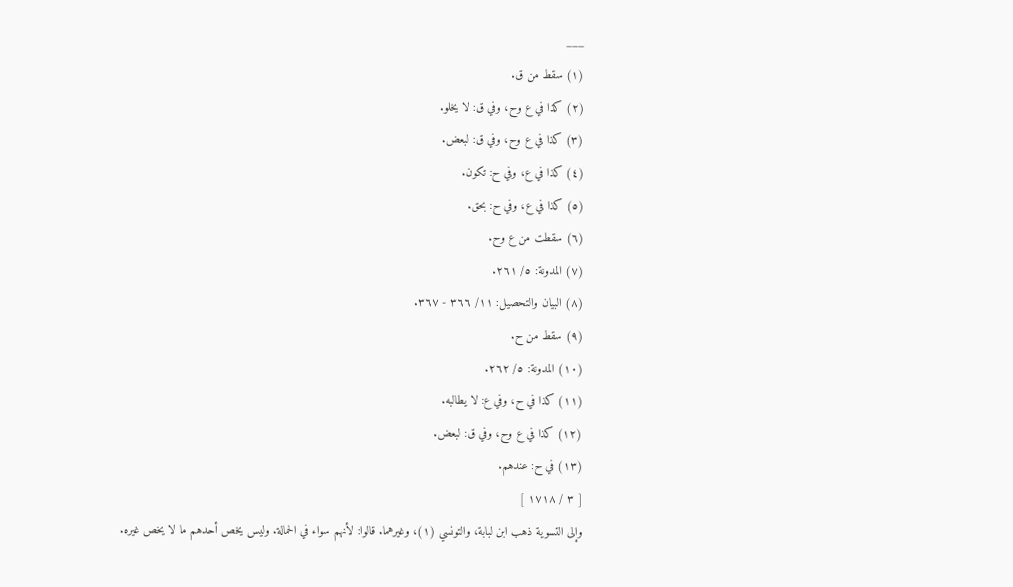___
(١) سقط من ق.
(٢) كذا في ع وح، وفي ق: لا يخلو.
(٣) كذا في ع وح، وفي ق: لبعض.
(٤) كذا في ع، وفي ح: تكون.
(٥) كذا في ع، وفي ح: بحق.
(٦) سقطت من ع وح.
(٧) المدونة: ٥/ ٢٦١.
(٨) البيان والتحصيل: ١١/ ٣٦٦ - ٣٦٧.
(٩) سقط من ح.
(١٠) المدونة: ٥/ ٢٦٢.
(١١) كذا في ح، وفي ع: لا يطالبه.
(١٢) كذا في ع وح، وفي ق: لبعض.
(١٣) في ح: عندهم.
[ ٣ / ١٧١٨ ]
وإلى التسوية ذهب ابن لبابة، والتونسي (١)، وغيرهما. قالوا: لأنهم سواء في الحمالة. وليس يخص أحدهم ما لا يخص غيره.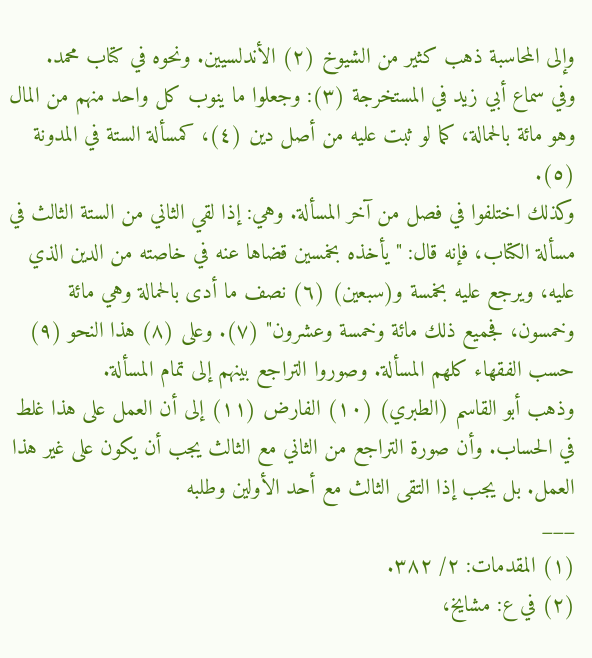وإلى المحاسبة ذهب كثير من الشيوخ (٢) الأندلسيين. ونحوه في كتاب محمد.
وفي سماع أبي زيد في المستخرجة (٣): وجعلوا ما ينوب كل واحد منهم من المال وهو مائة بالحمالة، كما لو ثبت عليه من أصل دين (٤)، كمسألة الستة في المدونة (٥).
وكذلك اختلفوا في فصل من آخر المسألة. وهي: إذا لقي الثاني من الستة الثالث في مسألة الكتاب، فإنه قال: "يأخذه بخمسين قضاها عنه في خاصته من الدين الذي عليه، ويرجع عليه بخمسة و(سبعين) (٦) نصف ما أدى بالحمالة وهي مائة وخمسون، فجميع ذلك مائة وخمسة وعشرون" (٧). وعلى (٨) هذا النحو (٩) حسب الفقهاء كلهم المسألة. وصوروا التراجع بينهم إلى تمام المسألة.
وذهب أبو القاسم (الطبري) (١٠) الفارض (١١) إلى أن العمل على هذا غلط في الحساب. وأن صورة التراجع من الثاني مع الثالث يجب أن يكون على غير هذا العمل. بل يجب إذا التقى الثالث مع أحد الأولين وطلبه
___
(١) المقدمات: ٢/ ٣٨٢.
(٢) في ع: مشايخ،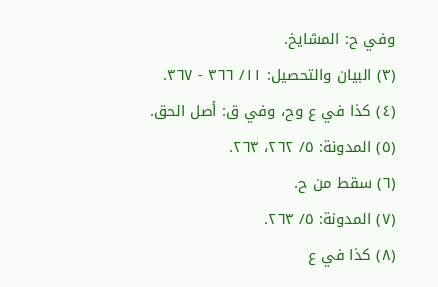وفي ح: المشايخ.
(٣) البيان والتحصيل: ١١/ ٣٦٦ - ٣٦٧.
(٤) كذا في ع وح، وفي ق: أصل الحق.
(٥) المدونة: ٥/ ٢٦٢، ٢٦٣.
(٦) سقط من ح.
(٧) المدونة: ٥/ ٢٦٣.
(٨) كذا في ع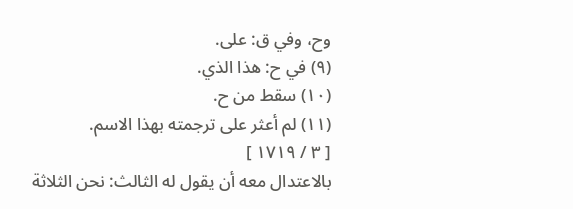وح، وفي ق: على.
(٩) في ح: هذا الذي.
(١٠) سقط من ح.
(١١) لم أعثر على ترجمته بهذا الاسم.
[ ٣ / ١٧١٩ ]
بالاعتدال معه أن يقول له الثالث: نحن الثلاثة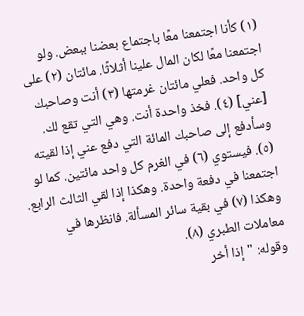(١) كأنا اجتمعنا معًا باجتماع بعضنا ببعض. ولو اجتمعنا معًا لكان المال علينا أثلاثًا. مائتان (٢) على كل واحد. فعلي مائتان غرمتها (٣) أنت وصاحبك [عني] (٤). فخذ واحدة أنت. وهي التي تقع لك. وسأدفع إلى صاحبك المائة التي دفع عني إذا لقيته (٥). فيستوي (٦) في الغرم كل واحد مائتين. كما لو اجتمعنا في دفعة واحدة. وهكذا إذا لقي الثالث الرابع. وهكذا (٧) في بقية سائر المسألة. فانظرها في معاملات الطبري (٨).
وقوله: "إذا أخر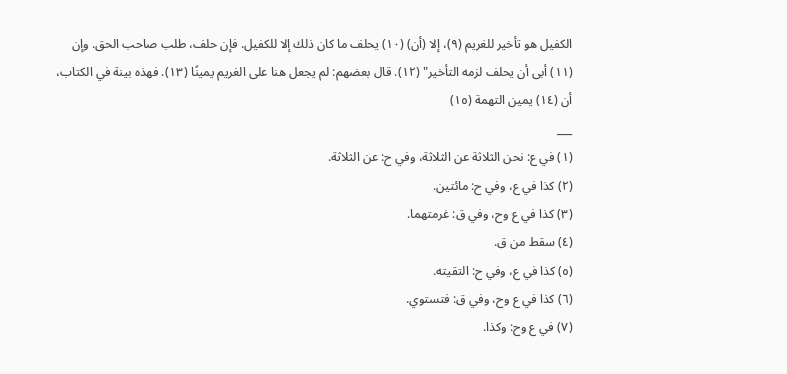الكفيل هو تأخير للغريم (٩)، إلا (أن) (١٠) يحلف ما كان ذلك إلا للكفيل. فإن حلف، طلب صاحب الحق. وإن (١١) أبى أن يحلف لزمه التأخير" (١٢). قال بعضهم: لم يجعل هنا على الغريم يمينًا (١٣). فهذه بينة في الكتاب، أن (١٤) يمين التهمة (١٥)
___
(١) في ع: نحن الثلاثة عن الثلاثة، وفي ح: عن الثلاثة.
(٢) كذا في ع، وفي ح: مائتين.
(٣) كذا في ع وح، وفي ق: غرمتهما.
(٤) سقط من ق.
(٥) كذا في ع، وفي ح: التقيته.
(٦) كذا في ع وح، وفي ق: فتستوي.
(٧) في ع وح: وكذا.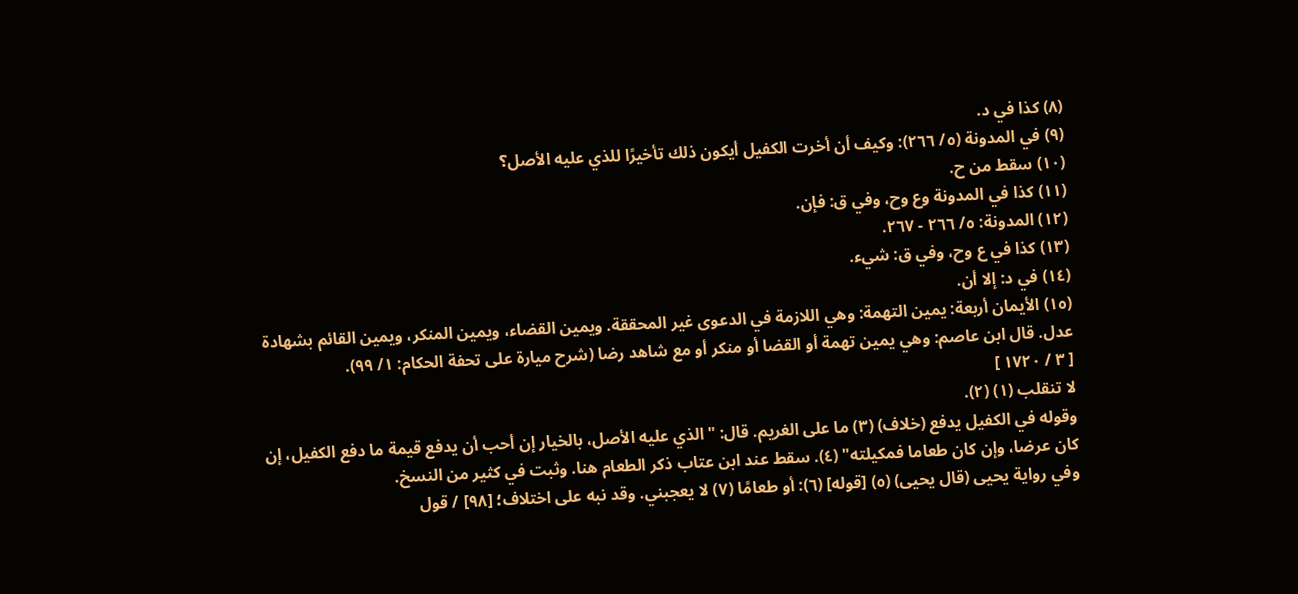(٨) كذا في د.
(٩) في المدونة (٥/ ٢٦٦): وكيف أن أخرت الكفيل أيكون ذلك تأخيرًا للذي عليه الأصل؟
(١٠) سقط من ح.
(١١) كذا في المدونة وع وح، وفي ق: فإن.
(١٢) المدونة: ٥/ ٢٦٦ - ٢٦٧.
(١٣) كذا في ع وح، وفي ق: شيء.
(١٤) في د: إلا أن.
(١٥) الأيمان أربعة: يمين التهمة: وهي اللازمة في الدعوى غير المحققة. ويمين القضاء، ويمين المنكر، ويمين القائم بشهادة عدل. قال ابن عاصم: وهي يمين تهمة أو القضا أو منكر أو مع شاهد رضا (شرح ميارة على تحفة الحكام: ١/ ٩٩).
[ ٣ / ١٧٢٠ ]
لا تنقلب (١) (٢).
وقوله في الكفيل يدفع (خلاف) (٣) ما على الغريم. قال: "الذي عليه الأصل، بالخيار إن أحب أن يدفع قيمة ما دفع الكفيل، إن كان عرضا، وإن كان طعاما فمكيلته" (٤). سقط عند ابن عتاب ذكر الطعام هنا. وثبت في كثير من النسخ.
وفي رواية يحيى (قال يحيى) (٥) [قوله] (٦): أو طعامًا (٧) لا يعجبني. وقد نبه على اختلاف؛ [٩٨] / قول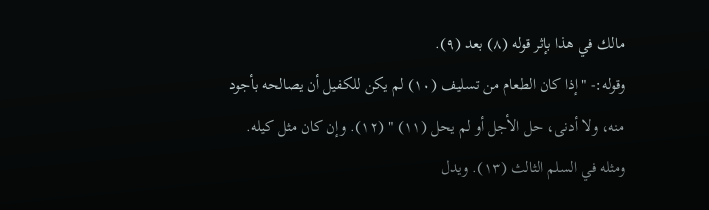مالك في هذا بإثر قوله (٨) بعد (٩).
وقوله:- "إذا كان الطعام من تسليف (١٠) لم يكن للكفيل أن يصالحه بأجود منه، ولا أدنى، حل الأجل أو لم يحل (١١) " (١٢). وإن كان مثل كيله. ومثله في السلم الثالث (١٣). ويدل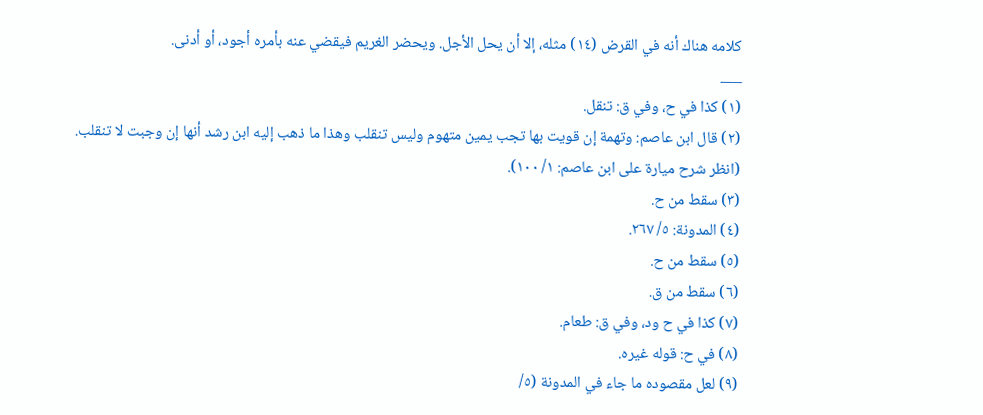كلامه هناك أنه في القرض (١٤) مثله، إلا أن يحل الأجل. ويحضر الغريم فيقضي عنه بأمره أجود، أو أدنى.
___
(١) كذا في ح، وفي ق: تنقل.
(٢) قال ابن عاصم: وتهمة إن قويت بها تجب يمين متهوم وليس تنقلب وهذا ما ذهب إليه ابن رشد أنها إن وجبت لا تنقلب. (انظر شرح ميارة على ابن عاصم: ١/ ١٠٠).
(٣) سقط من ح.
(٤) المدونة: ٥/ ٢٦٧.
(٥) سقط من ح.
(٦) سقط من ق.
(٧) كذا في ح ود، وفي ق: طعام.
(٨) في ح: قوله غيره.
(٩) لعل مقصوده ما جاء في المدونة (٥/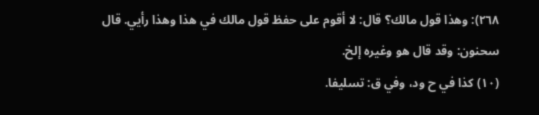٢٦٨): وهذا قول مالك؟ قال: لا أقوم على حفظ قول مالك في هذا وهذا رأيي. قال سحنون: وقد قال هو وغيره إلخ.
(١٠) كذا في ح ود، وفي ق: تسليفا.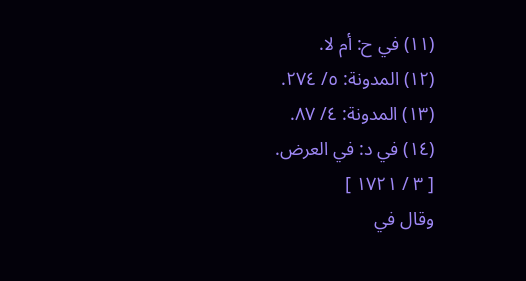(١١) في ح: أم لا.
(١٢) المدونة: ٥/ ٢٧٤.
(١٣) المدونة: ٤/ ٨٧.
(١٤) في د: في العرض.
[ ٣ / ١٧٢١ ]
وقال في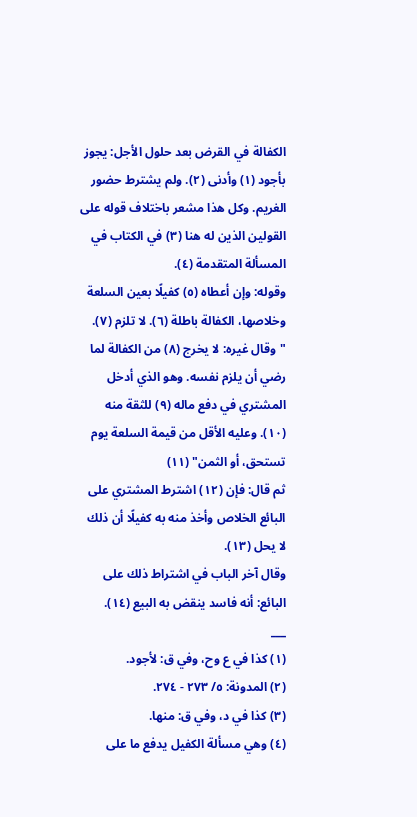الكفالة في القرض بعد حلول الأجل: يجوز بأجود (١) وأدنى (٢). ولم يشترط حضور الغريم. وكل هذا مشعر باختلاف قوله على القولين الذين له هنا (٣) في الكتاب في المسألة المتقدمة (٤).
وقوله: وإن أعطاه (٥) كفيلًا بعين السلعة وخلاصها، الكفالة باطلة (٦). لا تلزم (٧).
"وقال غيره: لا يخرج (٨) من الكفالة لما رضي أن يلزم نفسه. وهو الذي أدخل المشتري في دفع ماله (٩) للثقة منه (١٠). وعليه الأقل من قيمة السلعة يوم تستحق، أو الثمن" (١١)
ثم قال: فإن (١٢) اشترط المشتري على البائع الخلاص وأخذ منه به كفيلًا أن ذلك لا يحل (١٣).
وقال آخر الباب في اشتراط ذلك على البائع: أنه فاسد ينقض به البيع (١٤).
___
(١) كذا في ع وح، وفي ق: لأجود.
(٢) المدونة: ٥/ ٢٧٣ - ٢٧٤.
(٣) كذا في د، وفي ق: منها.
(٤) وهي مسألة الكفيل يدفع ما على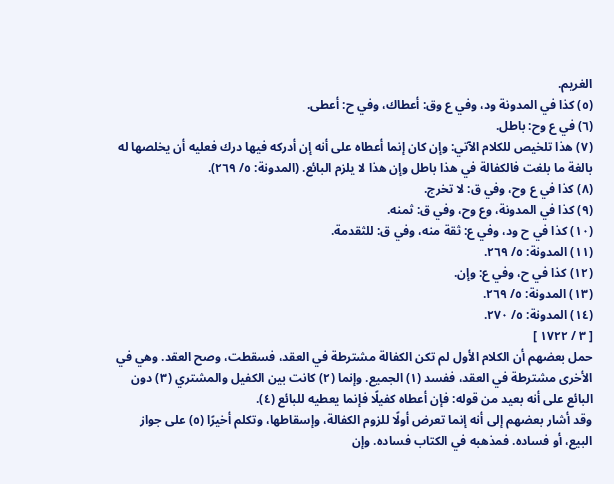الغريم.
(٥) كذا في المدونة ود، وفي ع وق: أعطاك، وفي ح: أعطى.
(٦) في ع وح: باطل.
(٧) هذا تلخيص للكلام الآتي: وإن كان إنما أعطاه على أنه إن أدركه فيها درك فعليه أن يخلصها له بالغة ما بلغت فالكفالة في هذا باطل وإن هذا لا يلزم البائع. (المدونة: ٥/ ٢٦٩).
(٨) كذا في ع وح، وفي ق: لا تخرج.
(٩) كذا في المدونة، وع وح، وفي ق: ثمنه.
(١٠) كذا في ح ود، وفي ع: ثقة منه، وفي ق: للثقدمة.
(١١) المدونة: ٥/ ٢٦٩.
(١٢) كذا في ح، وفي ع: وإن.
(١٣) المدونة: ٥/ ٢٦٩.
(١٤) المدونة: ٥/ ٢٧٠.
[ ٣ / ١٧٢٢ ]
حمل بعضهم أن الكلام الأول لم تكن الكفالة مشترطة في العقد، فسقطت، وصح العقد. وهي في الأخرى مشترطة في العقد، ففسد (١) الجميع. وإنما (٢) كانت بين الكفيل والمشتري (٣) دون البائع على أنه بعيد من قوله: فإن أعطاه كفيلًا فإنما يعطيه للبائع (٤).
وقد أشار بعضهم إلى أنه إنما تعرض أولًا للزوم الكفالة، وإسقاطها، وتكلم أخيرًا (٥) على جواز البيع، أو فساده. فمذهبه في الكتاب فساده. وإن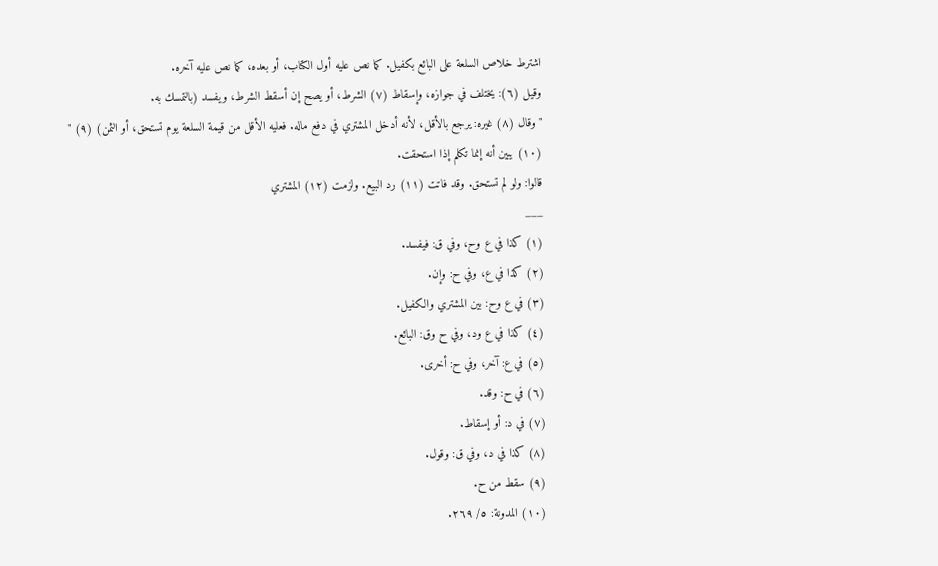اشترط خلاص السلعة على البائع بكفيل. كما نص عليه أول الكتاب، أو بعده، كما نص عليه آخره.
وقيل (٦): يختلف في جوازه، وإسقاط (٧) الشرط، أو يصح إن أسقط الشرط، ويفسد (بالتمسك به.
"وقال (٨) غيره: يرجع بالأقل، لأنه أدخل المشتري في دفع ماله. فعليه الأقل من قيمة السلعة يوم تستحق، أو الثمن) (٩) " (١٠) يبين أنه إنما تكلم إذا استحقت.
قالوا: ولو لم تستحق. وقد فاتت (١١) رد البيع. ولزمت (١٢) المشتري
___
(١) كذا في ع وح، وفي ق: فيفسد.
(٢) كذا في ع، وفي ح: وإن.
(٣) في ع وح: بين المشتري والكفيل.
(٤) كذا في ع ود، وفي ح وق: البائع.
(٥) في ع: آخر، وفي ح: أخرى.
(٦) في ح: وقد.
(٧) في د: أو إسقاط.
(٨) كذا في د، وفي ق: وقول.
(٩) سقط من ح.
(١٠) المدونة: ٥/ ٢٦٩.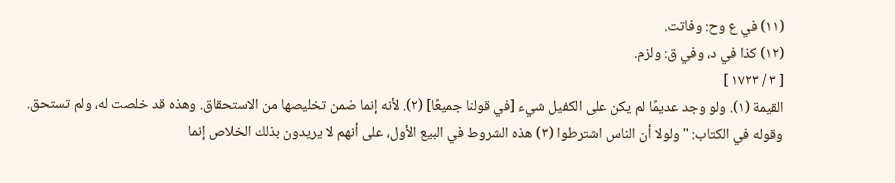(١١) في ع وح: وفاتت.
(١٢) كذا في د، وفي ق: ولزم.
[ ٣ / ١٧٢٣ ]
القيمة (١). ولو وجد عديمًا لم يكن على الكفيل شيء [في قولنا جميعًا] (٢). لأنه إنما ضمن تخليصها من الاستحقاق. وهذه قد خلصت له، ولم تستحق.
وقوله في الكتاب: "ولولا أن الناس اشترطوا (٣) هذه الشروط في البيع الأول، على أنهم لا يريدون بذلك الخلاص إنما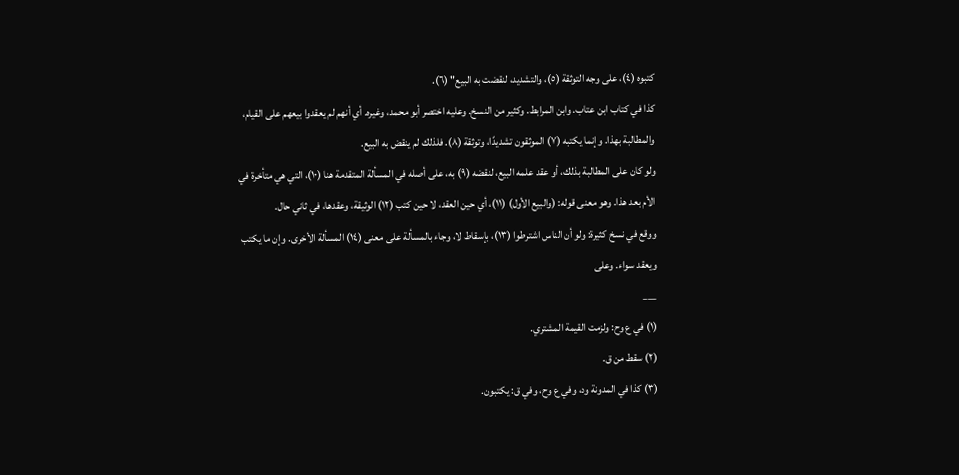كتبوه (٤)، على وجه التوثقة (٥)، والتشديد، لنقضت به البيع" (٦).
كذا في كتاب ابن عتاب. وابن المرابط. وكثير من النسخ. وعليه اختصر أبو محمد، وغيره. أي أنهم لم يعقدوا بيعهم على القيام، والمطالبة بهذا. وإنما يكتبه (٧) الموثقون تشديدًا، وتوثقة (٨). فلذلك لم ينقض به البيع.
ولو كان على المطالبة بذلك، أو عقد علمه البيع، لنقضه (٩) به، على أصله في المسألة المتقدمة هنا (١٠)، التي هي متأخرة في الأم بعد هذا. وهو معنى قوله: (والبيع الأول) (١١)، أي حين العقد، لا حين كتب (١٢) الوثيقة، وعقدها، في ثاني حال.
ووقع في نسخ كثيرة: ولو أن الناس اشترطوا (١٣)، بإسقاط لا، وجاء بالمسألة على معنى (١٤) المسألة الأخرى. وإن ما يكتب ويعقد سواء. وعلى
___
(١) في ع وح: ولزمت القيمة المشتري.
(٢) سقط من ق.
(٣) كذا في المدونة ود، وفي ع وح، وفي ق: يكتبون.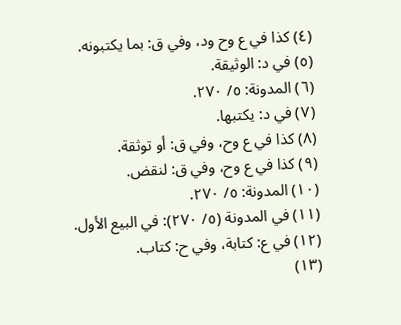(٤) كذا في ع وح ود، وفي ق: بما يكتبونه.
(٥) في د: الوثيقة.
(٦) المدونة: ٥/ ٢٧٠.
(٧) في د: يكتبها.
(٨) كذا في ع وح، وفي ق: أو توثقة.
(٩) كذا في ع وح، وفي ق: لنقض.
(١٠) المدونة: ٥/ ٢٧٠.
(١١) في المدونة (٥/ ٢٧٠): في البيع الأول.
(١٢) في ع: كتابة، وفي ح: كتاب.
(١٣)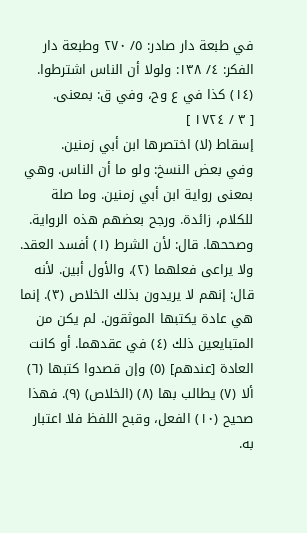في طبعة دار صادر: ٥/ ٢٧٠ وطبعة دار الفكر: ٤/ ١٣٨: ولولا أن الناس اشترطوا.
(١٤) كذا في ع وح، وفي ق: بمعنى.
[ ٣ / ١٧٢٤ ]
إسقاط (لا) اختصرها ابن أبي زمنين.
وفي بعض النسخ: ولو ما أن الناس. وهي بمعنى رواية ابن أبي زمنين. وما صلة للكلام، زائدة. ورجح بعضهم هذه الرواية. وصححها. قال: لأن الشرط (١) أفسد العقد. ولا يراعى فعلهما (٢)، والأول أبين. لأنه قال: إنهم لا يريدون بذلك الخلاص (٣). إنما هي عادة يكتبها الموثقون. لم يكن من المتبايعين ذلك (٤) في عقدهما. أو كانت العادة [عندهم] (٥) وإن قصدوا كتبها (٦) ألا (٧) يطالب بها (٨) (الخلاص) (٩). فهذا صحيح (١٠) الفعل، وقبح اللفظ فلا اعتبار به.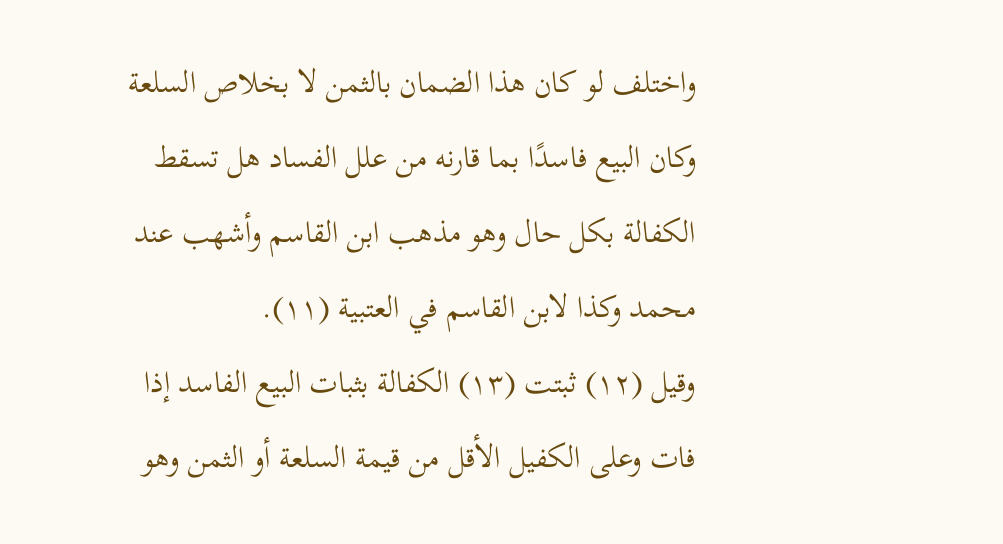واختلف لو كان هذا الضمان بالثمن لا بخلاص السلعة وكان البيع فاسدًا بما قارنه من علل الفساد هل تسقط الكفالة بكل حال وهو مذهب ابن القاسم وأشهب عند محمد وكذا لابن القاسم في العتبية (١١).
وقيل (١٢) ثبتت (١٣) الكفالة بثبات البيع الفاسد إذا فات وعلى الكفيل الأقل من قيمة السلعة أو الثمن وهو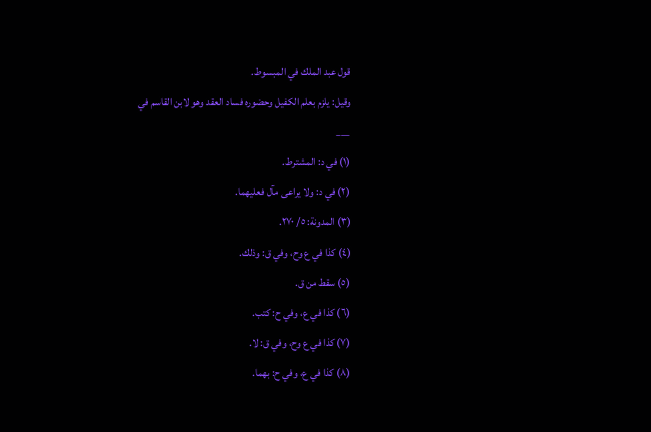قول عبد الملك في المبسوط.
وقيل: يلزم بعلم الكفيل وحضوره فساد العقد وهو لابن القاسم في
___
(١) في د: المشترط.
(٢) في د: ولا يراعى مآل فعليهما.
(٣) المدونة: ٥/ ٢٧٠.
(٤) كذا في ع وح، وفي ق: وذلك.
(٥) سقط من ق.
(٦) كذا في ع، وفي ح: كتب.
(٧) كذا في ع وح، وفي ق: لا.
(٨) كذا في ع، وفي ح: بهما.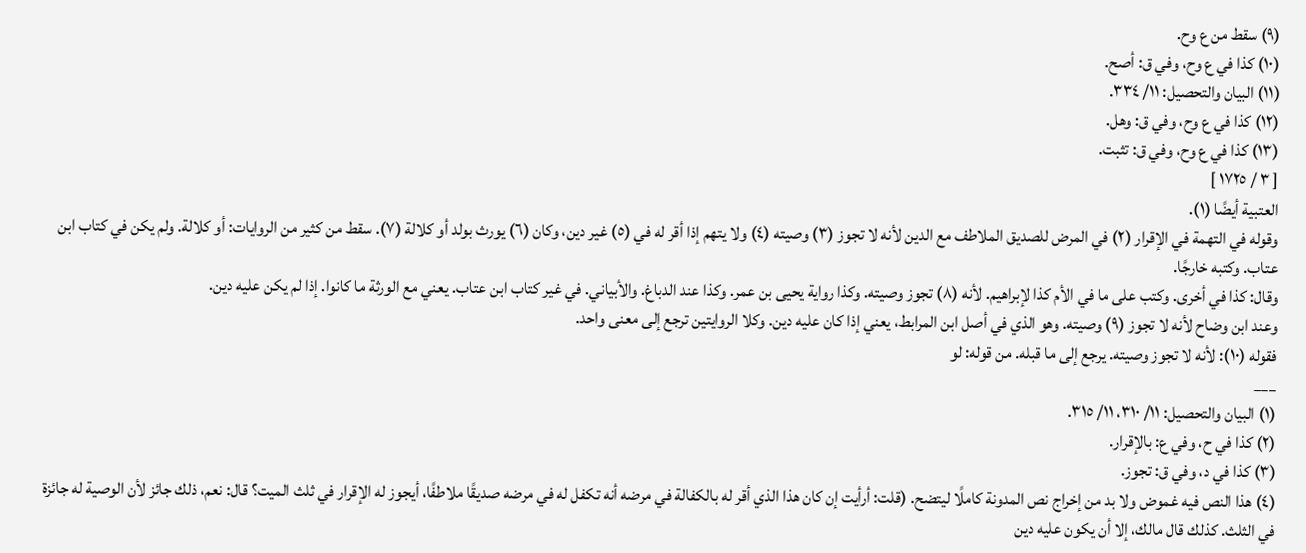(٩) سقط من ع وح.
(١٠) كذا في ع وح، وفي ق: أصح.
(١١) البيان والتحصيل: ١١/ ٣٣٤.
(١٢) كذا في ع وح، وفي ق: وهل.
(١٣) كذا في ع وح، وفي ق: تثبت.
[ ٣ / ١٧٢٥ ]
العتبية أيضًا (١).
وقوله في التهمة في الإقرار (٢) في المرض للصديق الملاطف مع الدين لأنه لا تجوز (٣) وصيته (٤) ولا يتهم إذا أقر له في (٥) غير دين، وكان (٦) يورث بولد أو كلالة (٧). سقط من كثير من الروايات: أو كلالة. ولم يكن في كتاب ابن عتاب. وكتبه خارجًا.
وقال: كذا في أخرى. وكتب على ما في الأم كذا لإبراهيم. لأنه (٨) تجوز وصيته. وكذا رواية يحيى بن عمر. وكذا عند الدباغ. والأبياني. في غير كتاب ابن عتاب. يعني مع الورثة ما كانوا. إذا لم يكن عليه دين.
وعند ابن وضاح لأنه لا تجوز (٩) وصيته. وهو الذي في أصل ابن المرابط، يعني إذا كان عليه دين. وكلا الروايتين ترجع إلى معنى واحد.
فقوله (١٠): لأنه لا تجوز وصيته. يرجع إلى ما قبله. من قوله: لو
___
(١) البيان والتحصيل: ١١/ ٣١٠، ١١/ ٣١٥.
(٢) كذا في ح، وفي ع: بالإقرار.
(٣) كذا في د، وفي ق: تجوز.
(٤) هذا النص فيه غموض ولا بد من إخراج نص المدونة كاملًا ليتضح. (قلت: أرأيت إن كان هذا الذي أقر له بالكفالة في مرضه أنه تكفل له في مرضه صديقًا ملاطفًا، أيجوز له الإقرار في ثلث الميت؟ قال: نعم، ذلك جائز لأن الوصية له جائزة في الثلث. كذلك قال مالك، إلا أن يكون عليه دين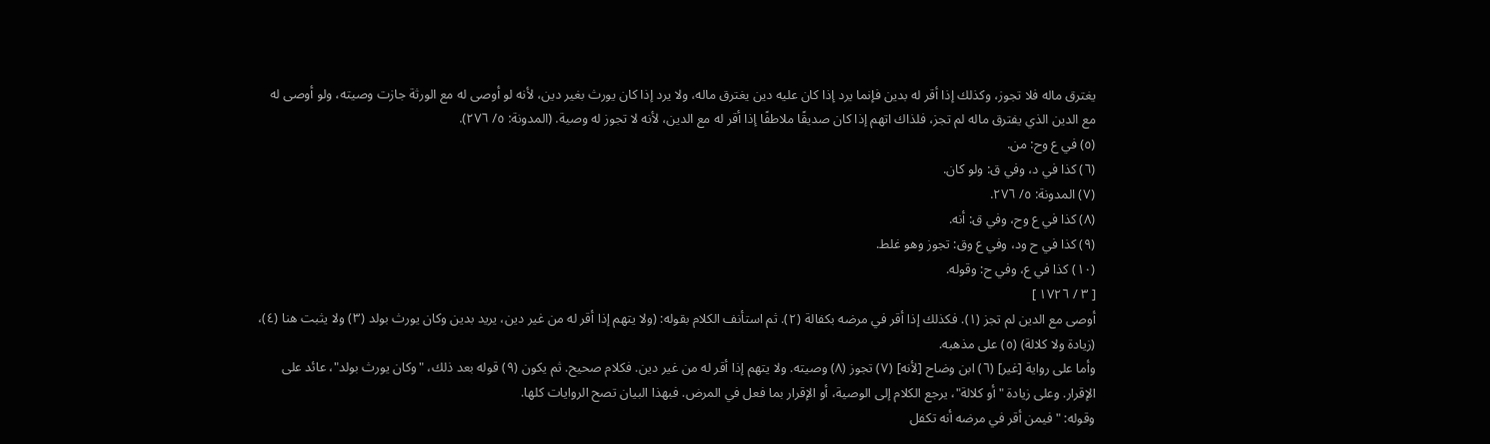يغترق ماله فلا تجوز، وكذلك إذا أقر له بدين فإنما يرد إذا كان عليه دين يغترق ماله، ولا يرد إذا كان يورث بغير دين، لأنه لو أوصى له مع الورثة جازت وصيته، ولو أوصى له مع الدين الذي يفترق ماله لم تجز، فلذاك اتهم إذا كان صديقًا ملاطفًا إذا أقر له مع الدين، لأنه لا تجوز له وصية. (المدونة: ٥/ ٢٧٦).
(٥) في ع وح: من.
(٦) كذا في د، وفي ق: ولو كان.
(٧) المدونة: ٥/ ٢٧٦.
(٨) كذا في ع وح، وفي ق: أنه.
(٩) كذا في ح ود، وفي ع وق: تجوز وهو غلط.
(١٠) كذا في ع، وفي ح: وقوله.
[ ٣ / ١٧٢٦ ]
أوصى مع الدين لم تجز (١). فكذلك إذا أقر في مرضه بكفالة (٢). ثم استأنف الكلام بقوله: (ولا يتهم إذا أقر له من غير دين، يريد بدين وكان يورث بولد (٣) ولا يثبت هنا (٤)، (زيادة ولا كلالة) (٥) على مذهبه.
وأما على رواية [غير] (٦) ابن وضاح [لأنه] (٧) تجوز (٨) وصيته. ولا يتهم إذا أقر له من غير دين. فكلام صحيح. ثم يكون (٩) قوله بعد ذلك، "وكان يورث بولد"، عائد على الإقرار. وعلى زيادة "أو كلالة"، يرجع الكلام إلى الوصية، أو الإقرار بما فعل في المرض. فبهذا البيان تصح الروايات كلها.
وقوله: "فيمن أقر في مرضه أنه تكفل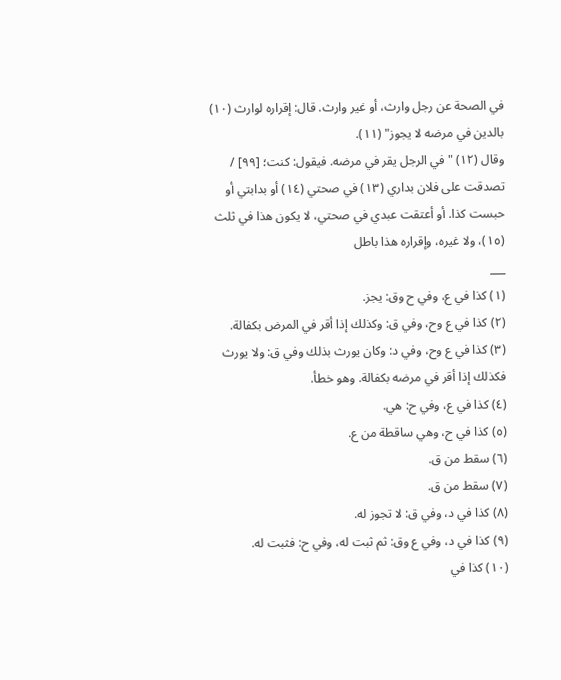في الصحة عن رجل وارث، أو غير وارث. قال: إقراره لوارث (١٠) بالدين في مرضه لا يجوز" (١١).
وقال (١٢) "في الرجل يقر في مرضه. فيقول: كنت؛ [٩٩] / تصدقت على فلان بداري (١٣) في صحتي (١٤) أو بدابتي أو حبست كذا. أو أعتقت عبدي في صحتي، لا يكون هذا في ثلث (١٥)، ولا غيره، وإقراره هذا باطل
___
(١) كذا في ع، وفي ح وق: يجز.
(٢) كذا في ع وح، وفي ق: وكذلك إذا أقر في المرض بكفالة.
(٣) كذا في ع وح، وفي د: وكان يورث بذلك وفي ق: ولا يورث فكذلك إذا أقر في مرضه بكفالة. وهو خطأ.
(٤) كذا في ع، وفي ح: هي.
(٥) كذا في ح، وهي ساقطة من ع.
(٦) سقط من ق.
(٧) سقط من ق.
(٨) كذا في د، وفي ق: لا تجوز له.
(٩) كذا في د، وفي ع وق: ثم ثبت له، وفي ح: فثبت له.
(١٠) كذا في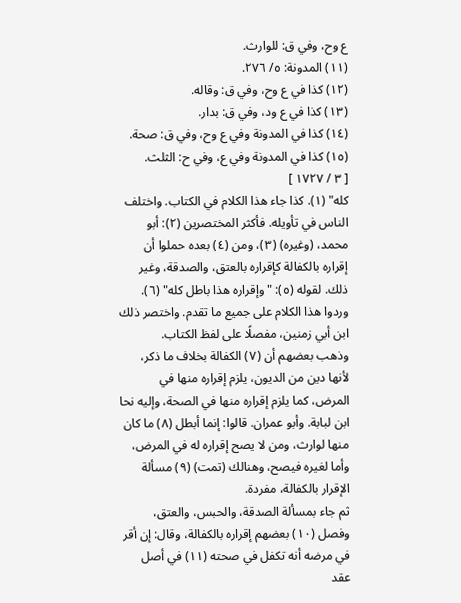ع وح، وفي ق: للوارث.
(١١) المدونة: ٥/ ٢٧٦.
(١٢) كذا في ع وح، وفي ق: وقاله.
(١٣) كذا في ع ود، وفي ق: بدار.
(١٤) كذا في المدونة وفي ع وح، وفي ق: صحة.
(١٥) كذا في المدونة وفي ع، وفي ح: الثلث.
[ ٣ / ١٧٢٧ ]
كله" (١). كذا جاء هذا الكلام في الكتاب. واختلف الناس في تأويله. فأكثر المختصرين (٢): أبو محمد، (وغيره) (٣)، ومن (٤) بعده حملوا أن إقراره بالكفالة كإقراره بالعتق، والصدقة، وغير ذلك. لقوله (٥): "وإقراره هذا باطل كله" (٦).
وردوا هذا الكلام على جميع ما تقدم. واختصر ذلك ابن أبي زمنين، مفصلًا على لفظ الكتاب.
وذهب بعضهم أن (٧) الكفالة بخلاف ما ذكر، لأنها دين من الديون، يلزم إقراره منها في المرض، كما يلزم إقراره منها في الصحة، وإليه نحا ابن لبابة. وأبو عمران. قالوا: إنما أبطل (٨) ما كان منها لوارث، ومن لا يصح إقراره له في المرض، وأما لغيره فيصح، وهنالك (تمت) (٩) مسألة الإقرار بالكفالة، مفردة.
ثم جاء بمسألة الصدقة، والحبس، والعتق، وفصل (١٠) بعضهم إقراره بالكفالة، وقال: إن أقر في مرضه أنه تكفل في صحته (١١) في أصل عقد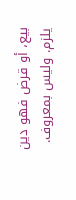بيع، أو قرض فهو دين يلزم. وليس بمعروف.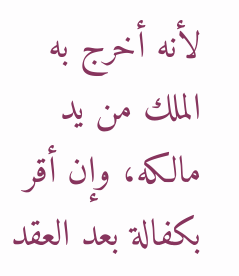لأنه أخرج به الملك من يد مالكه، وإن أقر بكفالة بعد العقد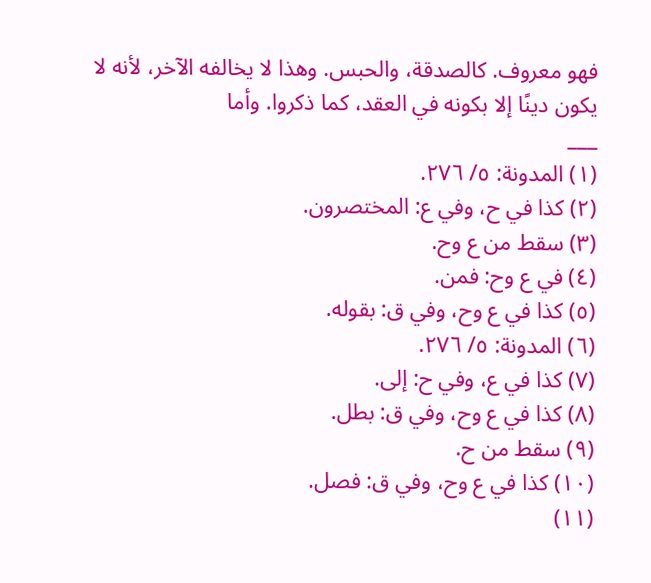فهو معروف. كالصدقة، والحبس. وهذا لا يخالفه الآخر، لأنه لا يكون دينًا إلا بكونه في العقد، كما ذكروا. وأما
___
(١) المدونة: ٥/ ٢٧٦.
(٢) كذا في ح، وفي ع: المختصرون.
(٣) سقط من ع وح.
(٤) في ع وح: فمن.
(٥) كذا في ع وح، وفي ق: بقوله.
(٦) المدونة: ٥/ ٢٧٦.
(٧) كذا في ع، وفي ح: إلى.
(٨) كذا في ع وح، وفي ق: بطل.
(٩) سقط من ح.
(١٠) كذا في ع وح، وفي ق: فصل.
(١١)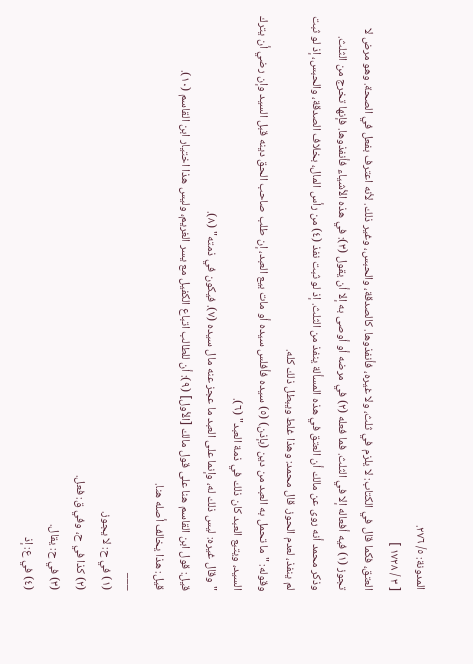المدونة: ٥/ ٢٧٦.
[ ٣ / ١٧٢٨ ]
العتق، فكما قال في الكتاب: لا يلزم في ثلث، ولا غيره، فأنفذوها. كالصدقة، والحبس، وغير ذلك. لأنه اعترف بفعل في الصحة. وهو مرض لا تجوز (١) فيه أفعاله إلا في الثلث. فما فعله (٢) في مرضه أو أوصى به إلا أن يقول (٣): في هذه الأشياء فأنفذوها. فإنها تخرج من الثلث.
وذكر محمد أنه روى عن مالك أن العتق في هذه المسألة ينفذ من الثلث. إذ لو ثبت نفذ (٤) من رأس المال، بخلاف الصدقة، والحبس، إذ لو ثبت لم ينفذ، لعدم الحوز. قال محمد: وهذا غلط ويبطل ذلك كله.
وقوله: "ما تحمل به العبد من دين (بإذن) (٥) سيده فأفلس سيده أو مات بيع العبد، إن طلب صاحب الحق دينه قبل السيد وإن رضي أن يترك السيد، ويتبع العبد كان ذلك في ذمة العبد" (٦).
"وقال غيره: ليس ذلك له، وإنما على العبد ما عجز عنه مال سيده (٧). فيكون في ذمته" (٨).
قيل: قول ابن القاسم هنا على قول مالك [الأول] (٩): أن للطالب اتباع الكفيل مع يسر الغريم، وليس هذا اختيار ابن القاسم (١٠).
قيل: هذا يخالف أصله هنا.
___
(١) في ح: لا يجوز.
(٢) كذا في ح، وفي ق: فعل.
(٣) في ح: يقال.
(٤) في ع: إذ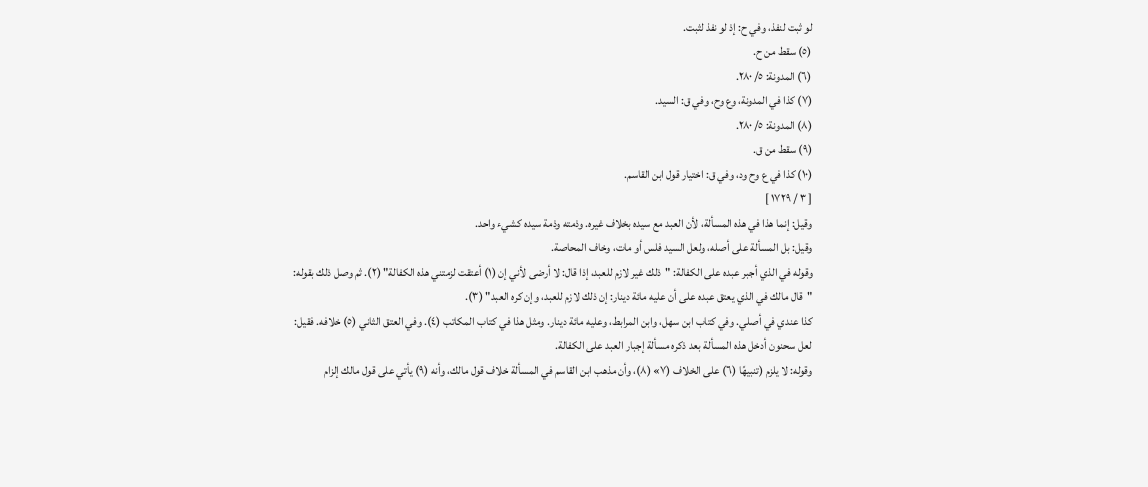لو ثبت لنفذ، وفي ح: إذ لو نفذ لثبت.
(٥) سقط من ح.
(٦) المدونة: ٥/ ٢٨٠.
(٧) كذا في المدونة، وع وح، وفي ق: السيد.
(٨) المدونة: ٥/ ٢٨٠.
(٩) سقط من ق.
(١٠) كذا في ع وح ود، وفي ق: اختيار قول ابن القاسم.
[ ٣ / ١٧٢٩ ]
وقيل: إنما هذا في هذه المسألة، لأن العبد مع سيده بخلاف غيره. وذمته وذمة سيده كشيء واحد.
وقيل: بل المسألة على أصله، ولعل السيد فلس أو مات، وخاف المحاصة.
وقوله في الذي أجبر عبده على الكفالة: "ذلك غير لازم للعبد، إذا قال: لا أرضى لأني إن (١) أعتقت لزمتني هذه الكفالة" (٢). ثم وصل ذلك بقوله: "قال مالك في الذي يعتق عبده على أن عليه مائة دينار: إن ذلك لازم للعبد، وإن كره العبد" (٣).
كذا عندي في أصلي. وفي كتاب ابن سهل، وابن المرابط، وعليه مائة دينار. ومثل هذا في كتاب المكاتب (٤). وفي العتق الثاني (٥) خلافه. فقيل: لعل سحنون أدخل هذه المسألة بعد ذكره مسألة إجبار العبد على الكفالة.
وقوله: لا يلزم (تنبيهًا (٦) على الخلاف (٧» (٨)، وأن مذهب ابن القاسم في المسألة خلاف قول مالك، وأنه (٩) يأتي على قول مالك إلزام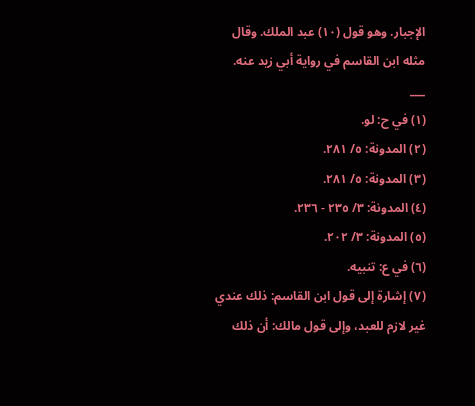الإجبار. وهو قول (١٠) عبد الملك. وقال مثله ابن القاسم في رواية أبي زيد عنه.
___
(١) في ح: لو.
(٢) المدونة: ٥/ ٢٨١.
(٣) المدونة: ٥/ ٢٨١.
(٤) المدونة: ٣/ ٢٣٥ - ٢٣٦.
(٥) المدونة: ٣/ ٢٠٢.
(٦) في ع: تنبيه.
(٧) إشارة إلى قول ابن القاسم: ذلك عندي غير لازم للعبد، وإلى قول مالك: أن ذلك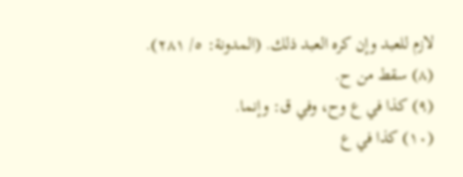لازم للعبد وإن كره العبد ذلك. (المدونة: ٥/ ٢٨١).
(٨) سقط من ح.
(٩) كذا في ع وح، وفي ق: وإنما.
(١٠) كذا في ع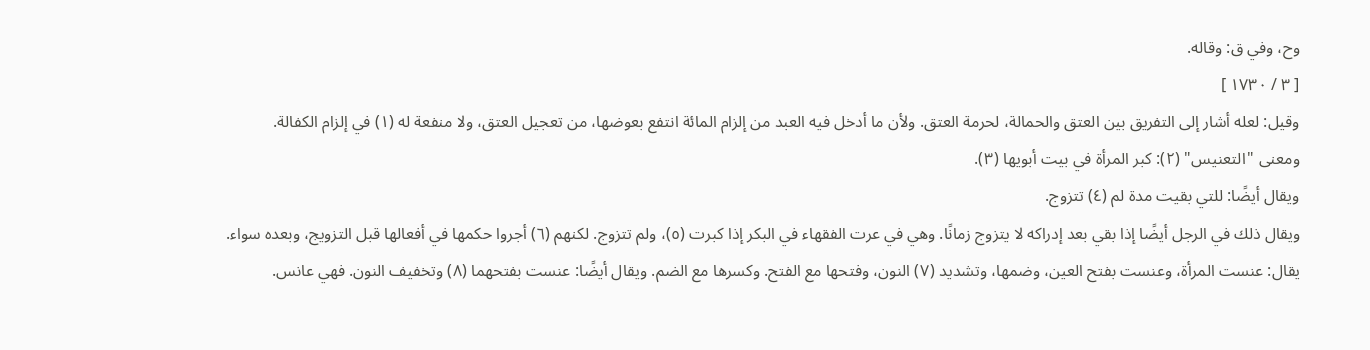وح، وفي ق: وقاله.
[ ٣ / ١٧٣٠ ]
وقيل: لعله أشار إلى التفريق بين العتق والحمالة، لحرمة العتق. ولأن ما أدخل فيه العبد من إلزام المائة انتفع بعوضها، من تعجيل العتق، ولا منفعة له (١) في إلزام الكفالة.
ومعنى "التعنيس" (٢): كبر المرأة في بيت أبويها (٣).
ويقال أيضًا: للتي بقيت مدة لم (٤) تتزوج.
ويقال ذلك في الرجل أيضًا إذا بقي بعد إدراكه لا يتزوج زمانًا. وهي في عرت الفقهاء في البكر إذا كبرت (٥)، ولم تتزوج. لكنهم (٦) أجروا حكمها في أفعالها قبل التزويج، وبعده سواء.
يقال: عنست المرأة، وعنست بفتح العين، وضمها، وتشديد (٧) النون، وفتحها مع الفتح. وكسرها مع الضم. ويقال أيضًا: عنست بفتحهما (٨) وتخفيف النون. فهي عانس.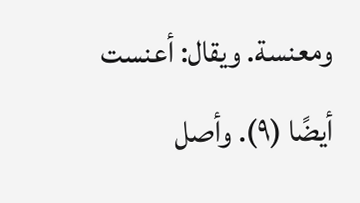ومعنسة. ويقال: أعنست أيضًا (٩). وأصل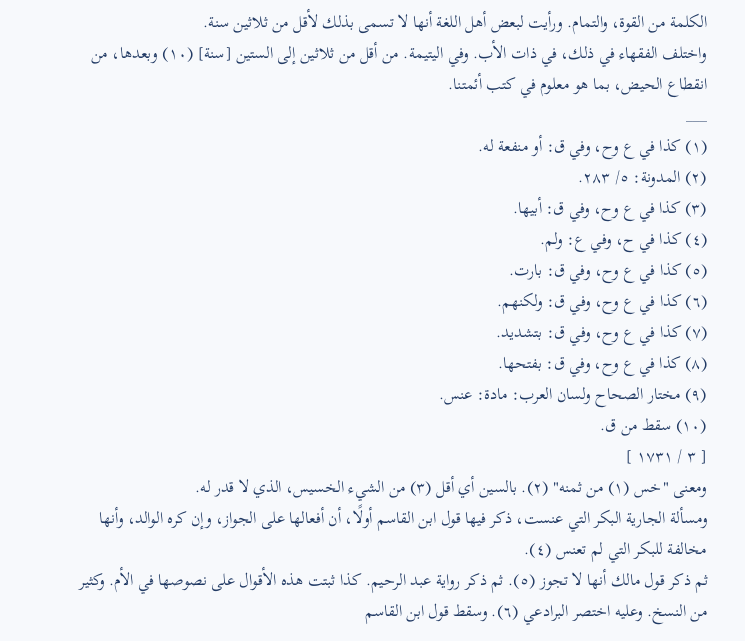الكلمة من القوة، والتمام. ورأيت لبعض أهل اللغة أنها لا تسمى بذلك لأقل من ثلاثين سنة.
واختلف الفقهاء في ذلك، في ذات الأب. وفي اليتيمة. من أقل من ثلاثين إلى الستين [سنة] (١٠) وبعدها، من انقطاع الحيض، بما هو معلوم في كتب أئمتنا.
___
(١) كذا في ع وح، وفي ق: أو منفعة له.
(٢) المدونة: ٥/ ٢٨٣.
(٣) كذا في ع وح، وفي ق: أبيها.
(٤) كذا في ح، وفي ع: ولم.
(٥) كذا في ع وح، وفي ق: بارت.
(٦) كذا في ع وح، وفي ق: ولكنهم.
(٧) كذا في ع وح، وفي ق: بتشديد.
(٨) كذا في ع وح، وفي ق: بفتحها.
(٩) مختار الصحاح ولسان العرب: مادة: عنس.
(١٠) سقط من ق.
[ ٣ / ١٧٣١ ]
ومعنى "خس (١) من ثمنه" (٢). بالسين أي أقل (٣) من الشيء الخسيس، الذي لا قدر له.
ومسألة الجارية البكر التي عنست، ذكر فيها قول ابن القاسم أولًا، أن أفعالها على الجواز، وإن كره الوالد، وأنها مخالفة للبكر التي لم تعنس (٤).
ثم ذكر قول مالك أنها لا تجوز (٥). ثم ذكر رواية عبد الرحيم. كذا ثبتت هذه الأقوال على نصوصها في الأم. وكثير من النسخ. وعليه اختصر البرادعي (٦). وسقط قول ابن القاسم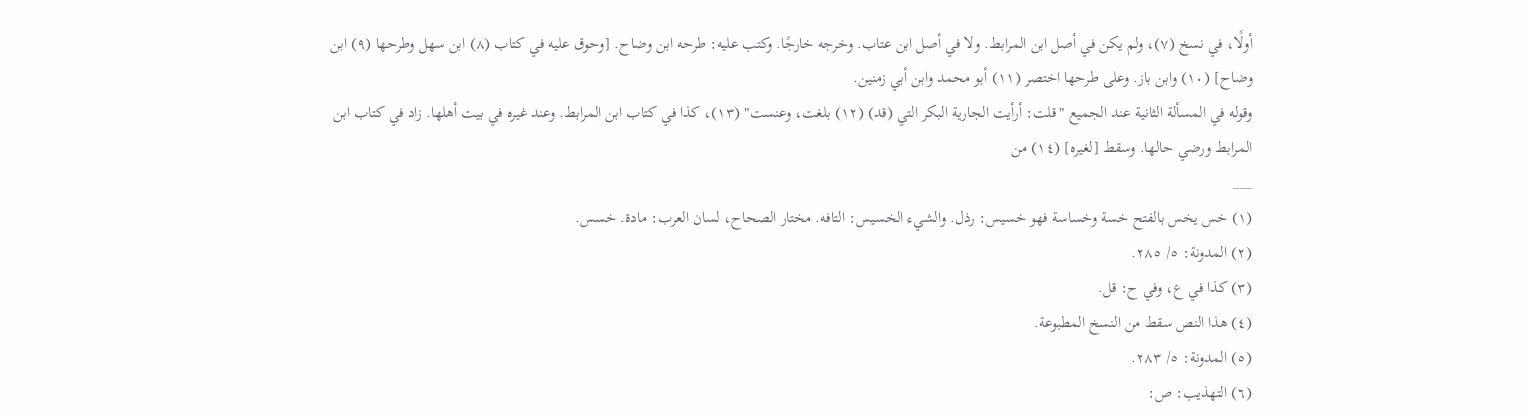أولًا، في نسخ (٧)، ولم يكن في أصل ابن المرابط. ولا في أصل ابن عتاب. وخرجه خارجًا. وكتب عليه: طرحه ابن وضاح. [وحوق عليه في كتاب (٨) ابن سهل وطرحها (٩) ابن وضاح] (١٠) وابن باز. وعلى طرحها اختصر (١١) أبو محمد وابن أبي زمنين.
وقوله في المسألة الثانية عند الجميع "قلت: أرأيت الجارية البكر التي (قد) (١٢) بلغت، وعنست" (١٣)، كذا في كتاب ابن المرابط. وعند غيره في بيت أهلها. زاد في كتاب ابن المرابط ورضي حالها. وسقط [لغيره] (١٤) من
___
(١) خس يخس بالفتح خسة وخساسة فهو خسيس: رذل. والشيء الخسيس: التافه. مختار الصحاح، لسان العرب: مادة. خسس.
(٢) المدونة: ٥/ ٢٨٥.
(٣) كذا في ع، وفي ح: قل.
(٤) هذا النص سقط من النسخ المطبوعة.
(٥) المدونة: ٥/ ٢٨٣.
(٦) التهذيب: ص: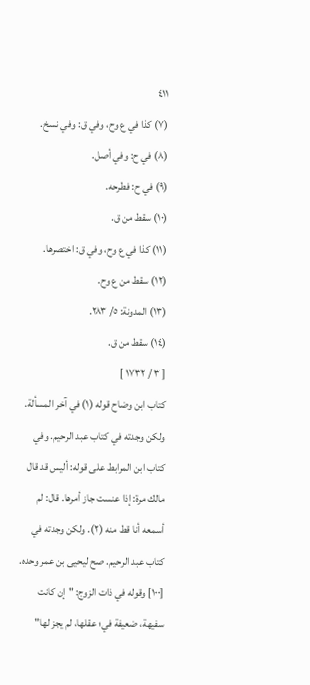٤١١
(٧) كذا في ع وح، وفي ق: وفي نسخ.
(٨) في ح: وفي أصل.
(٩) في ح: فطرحه.
(١٠) سقط من ق.
(١١) كذا في ع وح، وفي ق: اختصرها.
(١٢) سقط من ع وح.
(١٣) المدونة: ٥/ ٢٨٣.
(١٤) سقط من ق.
[ ٣ / ١٧٣٢ ]
كتاب ابن وضاح قوله (١) في آخر المسألة. ولكن وجدته في كتاب عبد الرحيم. وفي كتاب ابن المرابط على قوله: أليس قد قال مالك مرة: إذا عنست جاز أمرها. قال: لم أسمعه أنا قط منه (٢). ولكن وجدته في كتاب عبد الرحيم. صح ليحيى بن عمر وحده.
[١٠٠] وقوله في ذات الزوج: "إن كانت سفيهة، ضعيفة في؛ عقلها، لم يجز لها"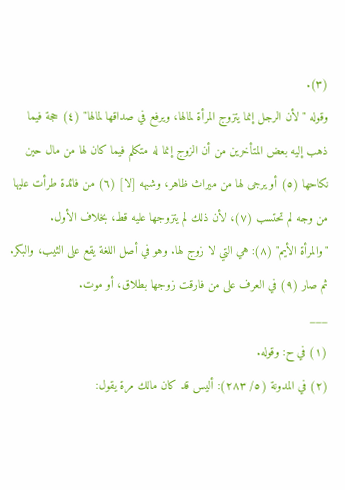(٣).
وقوله "لأن الرجل إنما يتزوج المرأة لمالها، ويرفع في صداقها لمالها" (٤) حجة فيما ذهب إليه بعض المتأخرين من أن الزوج إنما له متكلم فيما كان لها من مال حين نكاحها (٥) أو يرجى لها من ميراث ظاهر، وشبهه [لا] (٦) من فائدة طرأت عليها من وجه لم تحتسب (٧)، لأن ذلك لم يتزوجها عليه قط، بخلاف الأول.
"والمرأة الأيم" (٨): هي التي لا زوج لها. وهو في أصل اللغة يقع على الثيب، والبكر. ثم صار (٩) في العرف على من فارقت زوجها بطلاق، أو موت.
___
(١) في ح: وقوله.
(٢) في المدونة (٥/ ٢٨٣): أليس قد كان مالك مرة يقول: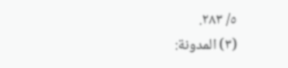٥/ ٢٨٣.
(٣) المدونة: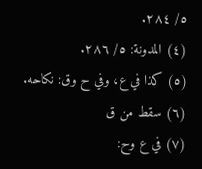٥/ ٢٨٤.
(٤) المدونة: ٥/ ٢٨٦.
(٥) كذا في ع، وفي ح وق: نكاحه.
(٦) سقط من ق
(٧) في ع وح: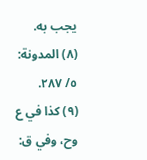يجب به.
(٨) المدونة: ٥/ ٢٨٧.
(٩) كذا في ع وح، وفي ق: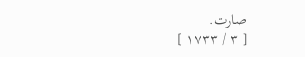صارت.
[ ٣ / ١٧٣٣ ]